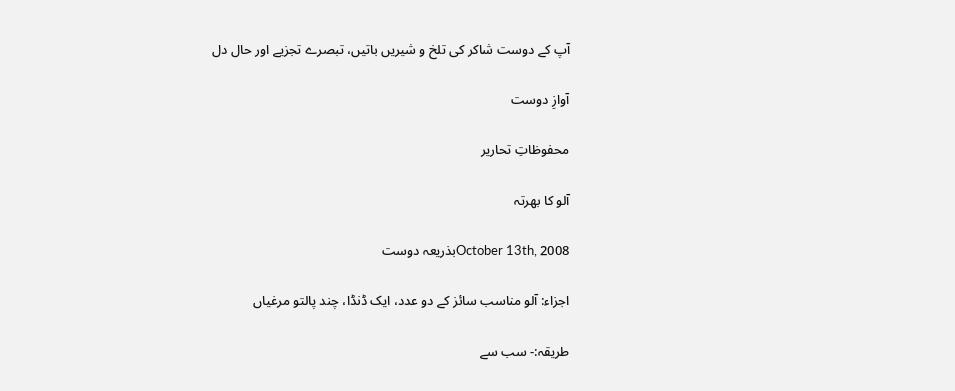آپ کے دوست شاکر کی تلخ و شیریں باتیں، تبصرے تجزیے اور حال دل

آوازِ دوست

محفوظاتِ تحاریر

آلو کا بھرتہ

October 13th, 2008بذریعہ دوست

اجزاء: آلو مناسب سائز کے دو عدد، ایک ڈنڈا، چند پالتو مرغیاں

طریقہ:- سب سے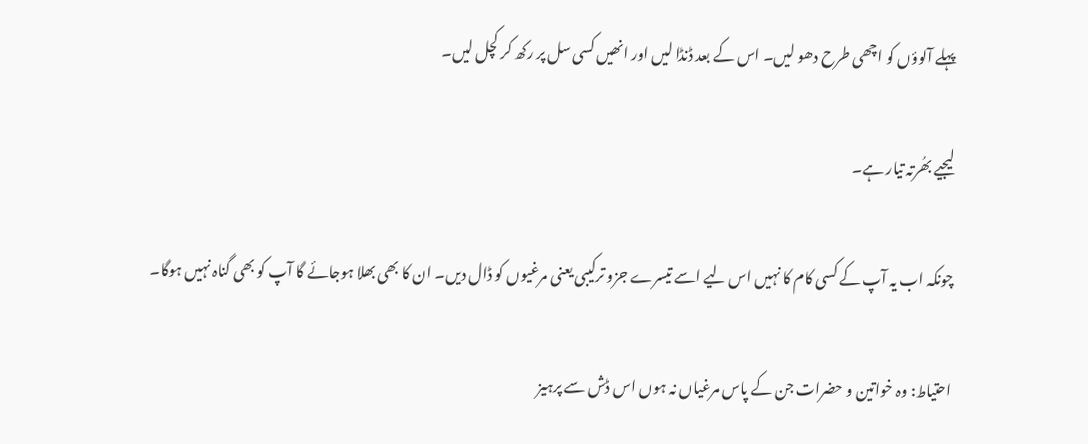پہلے آلوؤں کو اچھی طرح دھو لیں۔ اس کے بعد ڈنڈا لیں اور انھیں کسی سل پر رکھ کر کچل لیں۔

لیجیے بھُرتہ تیار ہے۔

چونکہ اب یہ آپ کے کسی کام کا نہیں اس لیے اسے تیسرے جزو ترکیبی یعنی مرغیوں کو ڈال دیں۔ ان کا بھی بھلا ہوجائے گا آپ کو بھی گناہ نہیں ہوگا۔

احتیاط: وہ خواتین و حضرات جن کے پاس مرغیاں نہ ہوں اس ڈش سے پرہیز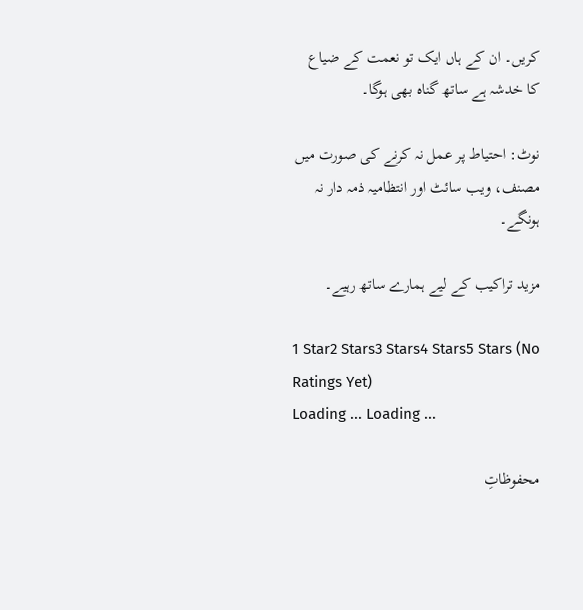کریں۔ ان کے ہاں ایک تو نعمت کے ضیاع کا خدشہ ہے ساتھ گناہ بھی ہوگا۔

نوٹ: احتیاط پر عمل نہ کرنے کی صورت میں مصنف، ویب سائٹ اور انتظامیہ ذمہ دار نہ ہونگے۔

مزید تراکیب کے لیے ہمارے ساتھ رہیے۔

1 Star2 Stars3 Stars4 Stars5 Stars (No Ratings Yet)
Loading ... Loading ...

محفوظاتِ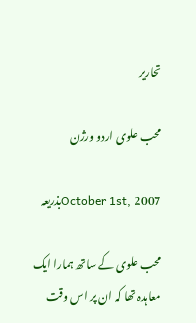تحاریر

محب علوی اردو ورژن

October 1st, 2007بذریعہ

محب علوی کے ساتھ ہمارا ایک معاہدہ تھا کہ ان پر اس وقت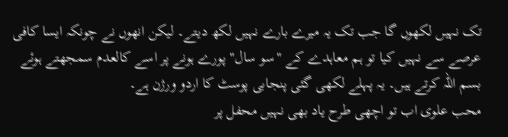تک نہیں لکھوں گا جب تک یہ میرے بارے نہیں لکھ دیتے۔ لیکن انھوں نے چونکہ ایسا کافی عرصے سے نہیں کیا تو ہم معاہدے کے "سو سال" پورے ہونے پر اسے کالعدم سمجھتے ہوئے بسم اللہ کرتے ہیں۔ یہ پہلے لکھی گئی پنجابی پوسٹ کا اردو ورژن ہے۔
محب علوی اب تو اچھی طرح یاد بھی نہیں محفل پر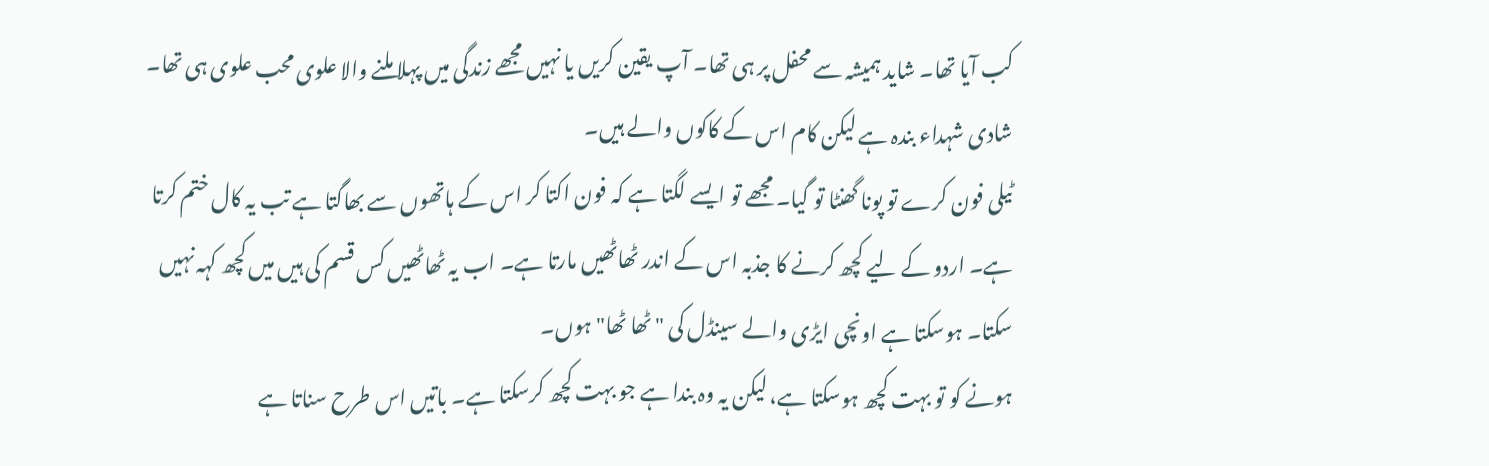کب آیا تھا۔ شاید ہمیشہ سے محفل پر ہی تھا۔ آپ یقین کریں یا نہیں مجھے زندگی میں پہلا ملنے والا علوی محب علوی ہی تھا۔ شادی شہداء بندہ ہے لیکن کام اس کے کاکوں والے ہیں۔
ٹیلی فون کرے تو پونا گھنٹا تو گیا۔ مجھے تو ایسے لگتا ہے کہ فون اکتا کر اس کے ہاتھوں سے بھاگتا ہے تب یہ کال ختم کرتا ہے۔ اردو کے لیے کچھ کرنے کا جذبہ اس کے اندر ٹھاٹھیں مارتا ہے۔ اب یہ ٹھاٹھیں کس قسم کی ہیں میں کچھ کہہ نہیں سکتا۔ ہوسکتا ہے اونچی ایڑی والے سینڈل کی "ٹھا ٹھا" ہوں۔
ہونے کو تو بہت کچھ ہوسکتا ہے، لیکن یہ وہ بندا ہے جو بہت کچھ کرسکتا ہے۔ باتیں اس طرح سناتا ہے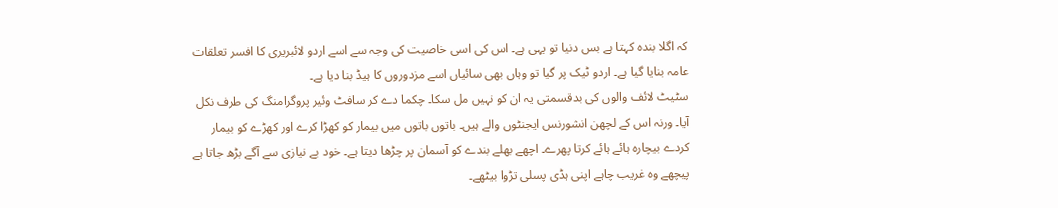کہ اگلا بندہ کہتا ہے بس دنیا تو یہی ہے۔ اس کی اسی خاصیت کی وجہ سے اسے اردو لائبریری کا افسر تعلقات عامہ بنایا گیا ہے۔ اردو ٹیک پر گیا تو وہاں بھی سائیاں اسے مزدوروں کا ہیڈ بنا دیا ہے۔
سٹیٹ لائف والوں کی بدقسمتی یہ ان کو نہیں مل سکا۔ چکما دے کر سافٹ وئیر پروگرامنگ کی طرف نکل آیا۔ ورنہ اس کے لچھن انشورنس ایجنٹوں والے ہیں۔ باتوں باتوں میں بیمار کو کھڑا کرے اور کھڑے کو بیمار کردے بیچارہ ہائے ہائے کرتا پھرے۔ اچھے بھلے بندے کو آسمان پر چڑھا دیتا ہے۔ خود بے نیازی سے آگے بڑھ جاتا ہے پیچھے وہ غریب چاہے اپنی ہڈی پسلی تڑوا بیٹھے۔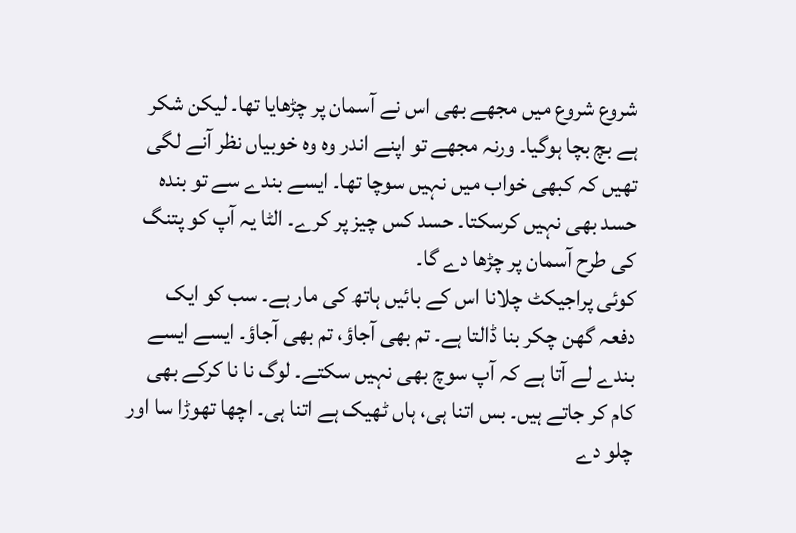شروع شروع میں مجھے بھی اس نے آسمان پر چڑھایا تھا۔ لیکن شکر ہے بچ بچا ہوگیا۔ ورنہ مجھے تو اپنے اندر وہ وہ خوبیاں نظر آنے لگی تھیں کہ کبھی خواب میں نہیں سوچا تھا۔ ایسے بندے سے تو بندہ حسد بھی نہیں کرسکتا۔ حسد کس چیز پر کرے۔ الٹا یہ آپ کو پتنگ کی طرح آسمان پر چڑھا دے گا۔
کوئی پراجیکٹ چلانا اس کے بائیں ہاتھ کی مار ہے۔ سب کو ایک دفعہ گھن چکر بنا ڈالتا ہے۔ تم بھی آجاؤ، تم بھی آجاؤ۔ ایسے ایسے بندے لے آتا ہے کہ آپ سوچ بھی نہیں سکتے۔ لوگ نا نا کرکے بھی کام کر جاتے ہیں۔ بس اتنا ہی، ہاں ٹھیک ہے اتنا ہی۔ اچھا تھوڑا سا اور چلو دے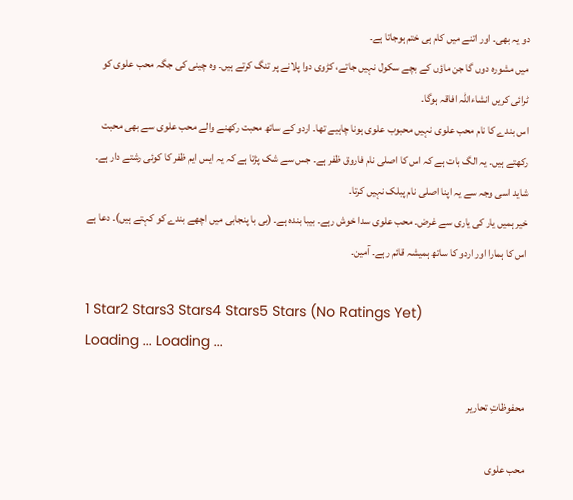دو یہ بھی۔ اور اتنے میں کام ہی ختم ہوجاتا ہے۔
میں مشورہ دوں گا جن ماؤں کے بچے سکول نہیں جاتے، کڑوی دوا پلانے پر تنگ کرتے ہیں۔ وہ چینی کی جگہ محب علوی کو ٹرائی کریں انشاءاللہ افاقہ ہوگا۔
اس بندے کا نام محب علوی نہیں محبوب علوی ہونا چاہیے تھا۔ اردو کے ساتھ محبت رکھنے والے محب علوی سے بھی محبت رکھتے ہیں۔ یہ الگ بات ہے کہ اس کا اصلی نام فاروق ظفر ہے۔ جس سے شک پڑتا ہے کہ یہ ایس ایم ظفر کا کوئی رشتے دار ہے۔ شاید اسی وجہ سے یہ اپنا اصلی نام پبلک نہیں کرتا۔
خیر ہمیں یار کی یاری سے غرض۔ محب علوی سدا خوش رہے۔ بیبا بندہ ہے۔ (بی با پنجابی میں اچھے بندے کو کہتے ہیں)۔ دعا ہے اس کا ہمارا اور اردو کا ساتھ ہمیشہ قائم رہے۔ آمین۔

1 Star2 Stars3 Stars4 Stars5 Stars (No Ratings Yet)
Loading ... Loading ...

محفوظاتِ تحاریر

محب علوی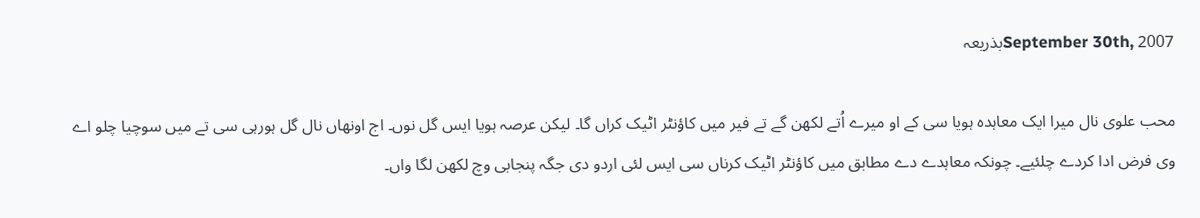September 30th, 2007بذریعہ

محب علوی نال میرا ایک معاہدہ ہویا سی کے او میرے اُتے لکھن گے تے فیر میں کاؤنٹر اٹیک کراں گا۔ لیکن عرصہ ہویا ایس گل نوں۔ اج اونھاں نال گل ہورہی سی تے میں سوچیا چلو اے وی فرض ادا کردے چلئیے۔ چونکہ معاہدے دے مطابق میں کاؤنٹر اٹیک کرناں سی ایس لئی اردو دی جگہ پنجابی وچ لکھن لگا واں۔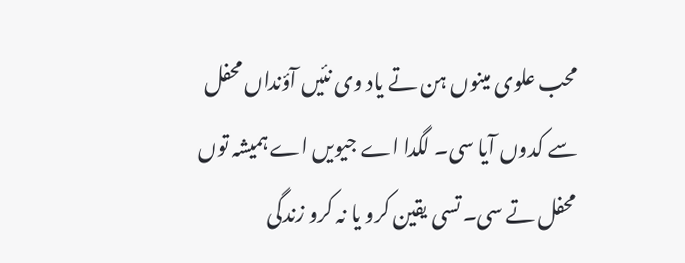محب علوی مینوں ہن تے یاد وی نئیں آؤنداں محفل سے کدوں آیا سی۔ لگدا اے جیویں اے ہمیشہ توں محفل تے سی۔ تسی یقین کرو یا نہ کرو زندگی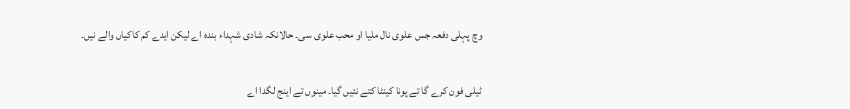وچ پہلی دفعہ جس علوی نال ملیا او محب علوی سی۔ حالانکہ شادی شہداء بندہ اے لیکن ایدے کم کاکیاں والے نیں۔

ٹیلی فون کرے گا تے پونا کینٹا کتے نئیں گیا۔ مینوں تے اینج لگدا اے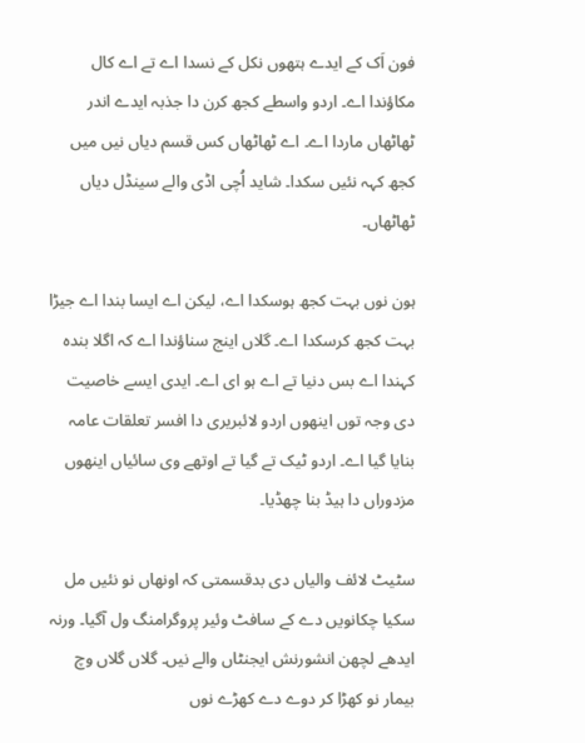فون اَک کے ایدے ہتھوں نکل کے نسدا اے تے اے کال مکاؤندا اے۔ اردو واسطے کجھ کرن دا جذبہ ایدے اندر ٹھاٹھاں ماردا اے۔ اے ٹھاٹھاں کس قسم دیاں نیں میں کجھ کہہ نئیں سکدا۔ شاید اُچی اڈی والے سینڈل دیاں ٹھاٹھاں۔

ہون نوں بہت کجھ ہوسکدا اے، لیکن اے ایسا بندا اے جیڑا بہت کجھ کرسکدا اے۔ گلاں اینج سناؤندا اے کہ اگلا بندہ کہندا اے بس دنیا تے اے ہو ای اے۔ ایدی ایسے خاصیت دی وجہ توں اینھوں اردو لائبریری دا افسر تعلقات عامہ بنایا گیا اے۔ اردو ٹیک تے گیا تے اوتھے وی سائیاں اینھوں مزدوراں دا ہیڈ بنا چھڈیا۔

سٹیٹ لائف والیاں دی بدقسمتی کہ اونھاں نو نئیں مل سکیا چکانویں دے کے سافٹ وئیر پروگرامنگ ول آگیا۔ ورنہ ایدھے لچھن انشورنش ایجنٹاں والے نیں۔ گلاں گلاں وچ بیمار نو کھڑا کر دوے دے کھڑے نوں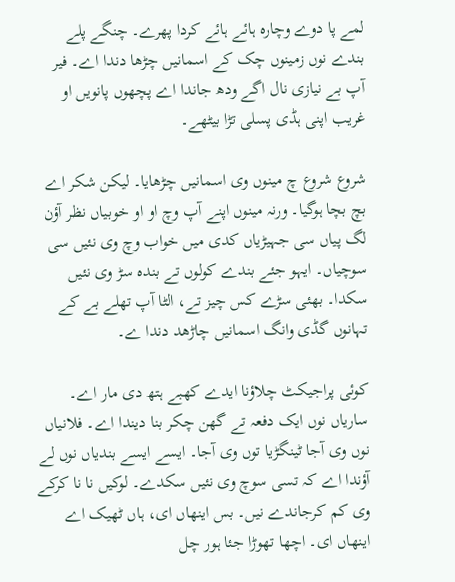لمے پا دوے وچارہ ہائے ہائے کردا پھرے۔ چنگے پلے بندے نوں زمینوں چک کے اسمانیں چڑھا دندا اے۔ فیر آپ بے نیازی نال اگے ودھ جاندا اے پچھوں پانویں او غریب اپنی ہڈی پسلی تڑا بیٹھے۔

شروع شروع چ مینوں وی اسمانیں چڑھایا۔ لیکن شکر اے بچ بچا ہوگیا۔ ورنہ مینوں اپنے آپ وچ او او خوبیاں نظر آؤن لگ پیاں سی جہیڑیاں کدی میں خواب وچ وی نئیں سی سوچیاں۔ ایہو جئے بندے کولوں تے بندہ سڑ وی نئیں سکدا۔ بھئی سڑے کس چیز تے، الٹا آپ تھلے بے کے تہانوں گڈی وانگ اسمانیں چاڑھد دندا ے۔

کوئی پراجیکٹ چلاؤنا ایدے کھبے ہتھ دی مار اے۔ ساریاں نوں ایک دفعہ تے گھن چکر بنا دیندا اے۔ فلانیاں نوں وی آجا ٹینگڑیا توں وی آجا۔ ایسے ایسے بندیاں نوں لے آؤندا اے کہ تسی سوچ وی نئیں سکدے۔ لوکیں نا نا کرکے وی کم کرجاندے نیں۔ بس اینھاں ای، ہاں ٹھیک اے اینھاں ای۔ اچھا تھوڑا جئا ہور چل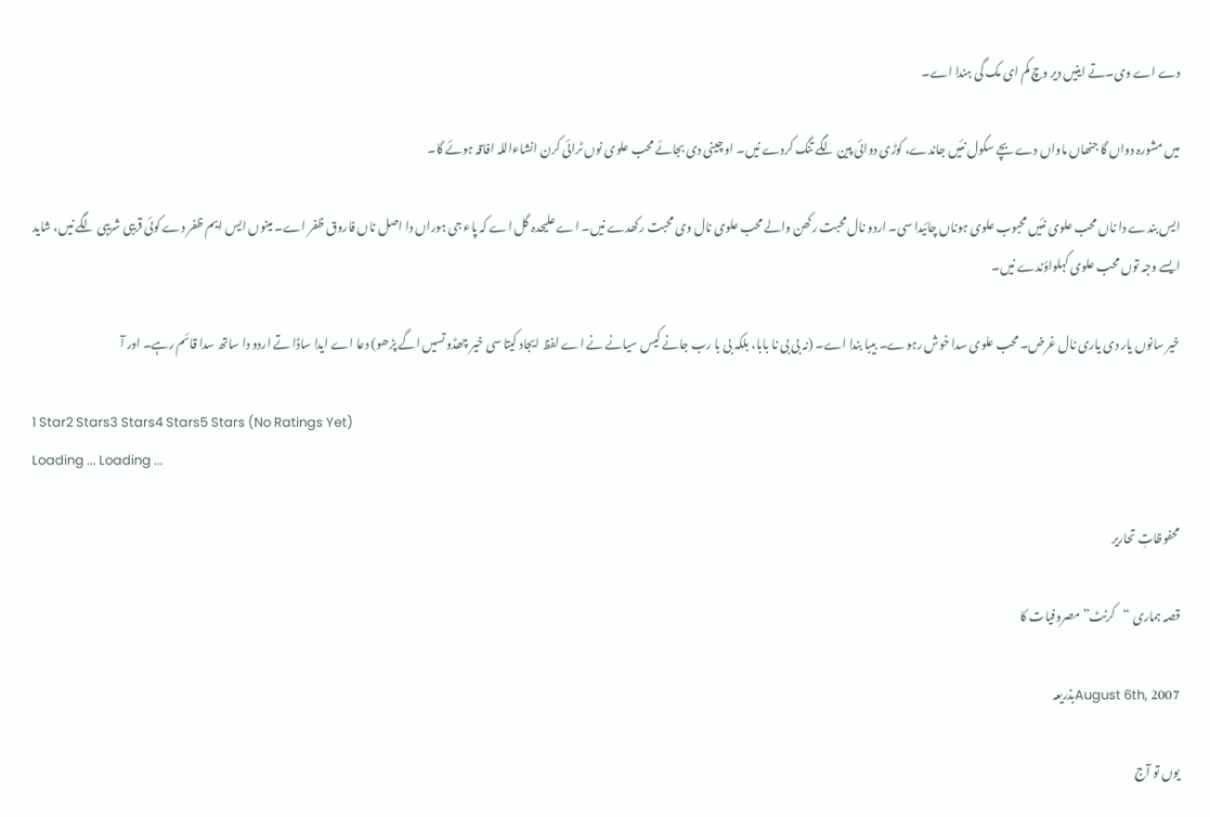دے اے وی۔تے اینیں دیر وچ کم ای مک گی ہندا اے۔

میں مشورہ دواں گا جنھاں ماواں دے بچے سکول نئیں جاندے، کوڑی دوائی پین لگے تنگ کردے نیں۔ او چینی دی بجائے محب علوی نوں ٹرائی کرن انشاءاللہ افاقہ ہوئے گا۔

ایس بندے دا ناں محب علوی نئیں محبوب علوی ہوناں چائیدا سی۔ اردو نال محبت رکھن والے محب علوی نال وی محبت رکھدے نیں۔ اے علیحدہ گل اے کہ پاء جی ہوراں دا اصل ناں فاروق ظفر اے۔ مینوں ایس ایم ظفر دے کوئی قریبی شریبی لگے نیں، شاید ایسے وجہ توں محب علوی کہلواؤندے نیں۔

خیر سانوں یار دی یاری نال غرض۔ محب علوی سدا خوش رہوے۔ بیبا بندا اے۔ (نہ بی بی نا بابا، بلکہ بی با رب جانے کیس سیانے نے اے لفظ ایجاد کیتا سی خیر چھڈو تسیں اگے پڑھو) دعا اے ایدا ساڈا تے اردو دا ساتھ سدا قائم رہے۔ اور آ

1 Star2 Stars3 Stars4 Stars5 Stars (No Ratings Yet)
Loading ... Loading ...

محفوظاتِ تحاریر

قصہ ہماری “کرنٹ” مصروفیات کا

August 6th, 2007بذریعہ

یوں تو آج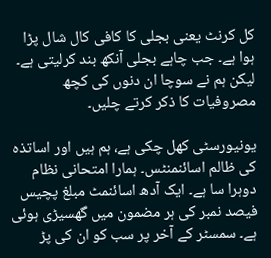کل کرنٹ یعنی بجلی کا کافی کال شال پڑا ہوا ہے۔ جب چاہے بجلی آنکھ بند کرلیتی ہے۔ لیکن ہم نے سوچا ان دنوں کی کچھ مصروفیات کا ذکر کرتے چلیں۔

یونیورسٹی کھل چکی ہے، ہم ہیں اور اساتذہ کی ظالم اسائنمنٹس۔ ہمارا امتحانی نظام دوہرا سا ہے۔ ایک آدھ اسائنمٹ مبلغ پچیس فیصد نمبر کی ہر مضمون میں گھسیڑی ہوئی ہے۔ سمسٹر کے آخر پر سب کو ان کی پڑ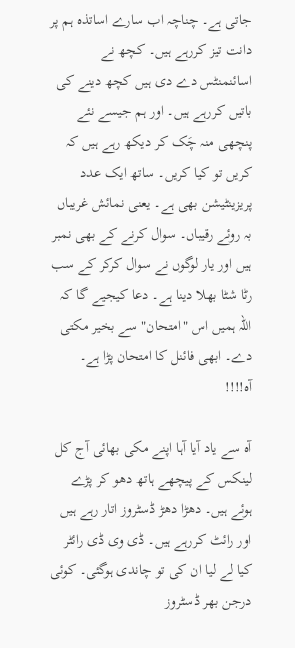جاتی ہے۔ چناچہ اب سارے اساتذہ ہم پر دانت تیز کررہے ہیں۔ کچھ نے اسائنمنٹس دے دی ہیں کچھ دینے کی باتیں کررہے ہیں۔ اور ہم جیسے نئے پنچھی منہ چَک کر دیکھ رہے ہیں کہ کریں تو کیا کریں۔ ساتھ ایک عدد پریزینٹیشن بھی ہے۔ یعنی نمائش غریباں بہ روئے رقیباں۔ سوال کرنے کے بھی نمبر ہیں اور یار لوگوں نے سوال کرکر کے سب رٹا شٹا بھلا دینا ہے۔ دعا کیجیے گا کہ اللہ ہمیں اس "امتحان" سے بخیر مکتی دے۔ ابھی فائنل کا امتحان پڑا ہے۔ آہ!!!!

آہ سے یاد آیا آہا اپنے مکی بھائی آج کل لینکس کے پیچھے ہاتھ دھو کر پڑے ہوئے ہیں۔ دھڑا دھڑ ڈسٹروز اتار رہے ہیں اور رائٹ کررہے ہیں۔ ڈی وی ڈی رائٹر کیا لے لیا ان کی تو چاندی ہوگئی۔ کوئی درجن بھر ڈسٹروز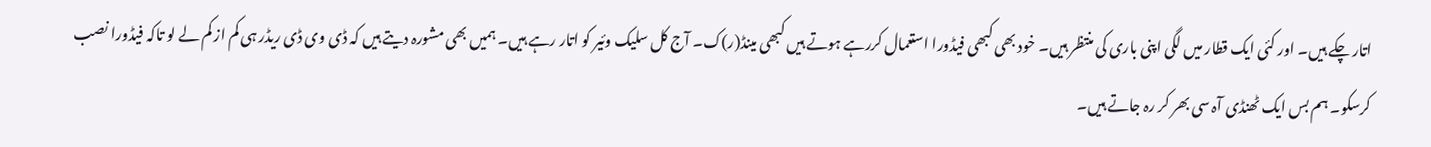اتار چکے ہیں۔ اور کئی ایک قطار میں لگی اپنی باری کی منتظر ہیں۔ خود بھی کبھی فیڈورا استعمال کررہے ہوتے ہیں کبھی مینڈ(ر)ک۔ آج کل سلیک وئیر کو اتار رہے ہیں۔ ہمیں بھی مشورہ دیتے ہیں کہ ڈی وی ڈی ریڈر ہی کم از کم لے لو تاکہ فیڈورا نصب کرسکو۔ ہم بس ایک ٹھنڈی آہ سی بھر کر رہ جاتے ہیں۔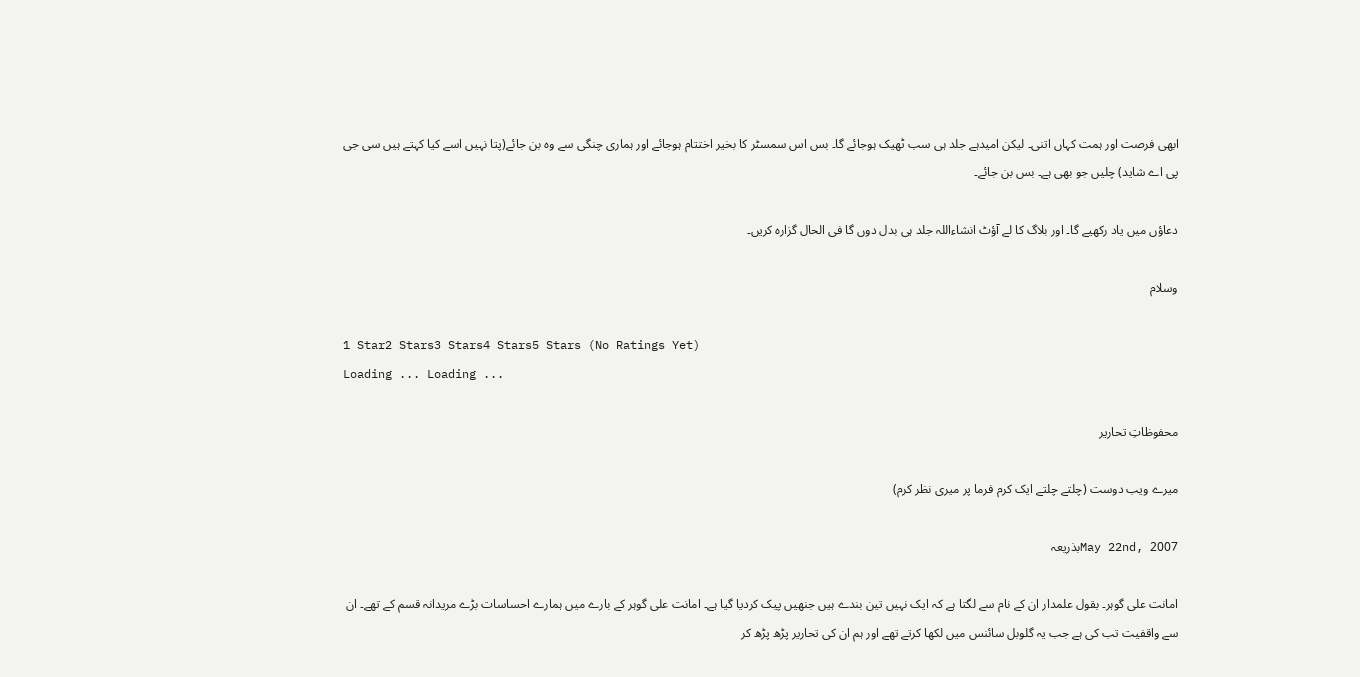ابھی فرصت اور ہمت کہاں اتنی۔ لیکن امیدہے جلد ہی سب ٹھیک ہوجائے گا۔ بس اس سمسٹر کا بخیر اختتام ہوجائے اور ہماری چنگی سے وہ بن جائے(پتا نہیں اسے کیا کہتے ہیں سی جی پی اے شاید) چلیں جو بھی ہے۔ بس بن جائے۔

دعاؤں میں یاد رکھیے گا۔ اور بلاگ کا لے آؤٹ انشاءاللہ جلد ہی بدل دوں گا فی الحال گزارہ کریں۔

وسلام

1 Star2 Stars3 Stars4 Stars5 Stars (No Ratings Yet)
Loading ... Loading ...

محفوظاتِ تحاریر

میرے ویب دوست (چلتے چلتے ایک کرم فرما پر میری نظر کرم)

May 22nd, 2007بذریعہ

امانت علی گوہر۔ بقول علمدار ان کے نام سے لگتا ہے کہ ایک نہیں تین بندے ہیں جنھیں پیک کردیا گیا ہے۔ امانت علی گوہر کے بارے میں ہمارے احساسات بڑے مریدانہ قسم کے تھے۔ ان سے واقفیت تب کی ہے جب یہ گلوبل سائنس میں لکھا کرتے تھے اور ہم ان کی تحاریر پڑھ پڑھ کر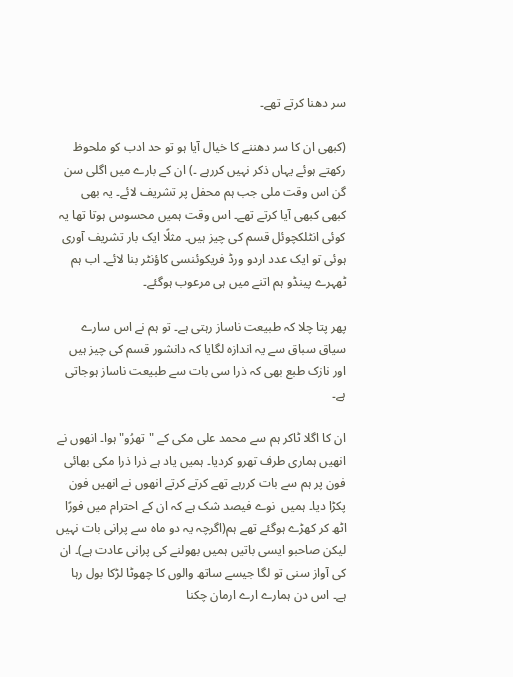سر دھنا کرتے تھے۔

(کبھی ان کا سر دھننے کا خیال آیا ہو تو حد ادب کو ملحوظ رکھتے ہوئے یہاں ذکر نہیں کررہے ۔) ان کے بارے میں اگلی سن گن اس وقت ملی جب ہم محفل پر تشریف لائے۔ یہ بھی کبھی کبھی آیا کرتے تھے۔ اس وقت ہمیں محسوس ہوتا تھا یہ کوئی انٹلکچوئل قسم کی چیز ہیں۔ مثلًا ایک بار تشریف آوری ہوئی تو ایک عدد اردو ورڈ فریکوئنسی کاؤنٹر بنا لائے۔ اب ہم ٹھہرے پینڈو ہم اتنے میں ہی مرعوب ہوگئے۔

پھر پتا چلا کہ طبیعت ناساز رہتی ہے۔ تو ہم نے اس سارے سیاق سباق سے یہ اندازہ لگایا کہ دانشور قسم کی چیز ہیں اور نازک طبع بھی کہ ذرا سی بات سے طبیعت ناساز ہوجاتی ہے۔

ان کا اگلا ٹاکر ہم سے محمد علی مکی کے "تھرُو" ہوا۔ انھوں نے انھیں ہماری طرف تھرو کردیا۔ ہمیں یاد ہے ذرا ذرا مکی بھائی فون پر ہم سے بات کررہے تھے کرتے کرتے انھوں نے انھیں فون پکڑا دیا۔ ہمیں  نوے فیصد شک ہے کہ ان کے احترام میں فورًا اٹھ کر کھڑے ہوگئے تھے ہم(اگرچہ یہ دو ماہ سے پرانی بات نہیں لیکن صاحبو ایسی باتیں ہمیں بھولنے کی پرانی عادت ہے)۔ ان کی آواز سنی تو لگا جیسے ساتھ والوں کا چھوٹا لڑکا بول رہا ہے۔ اس دن ہمارے ارے ارمان چکنا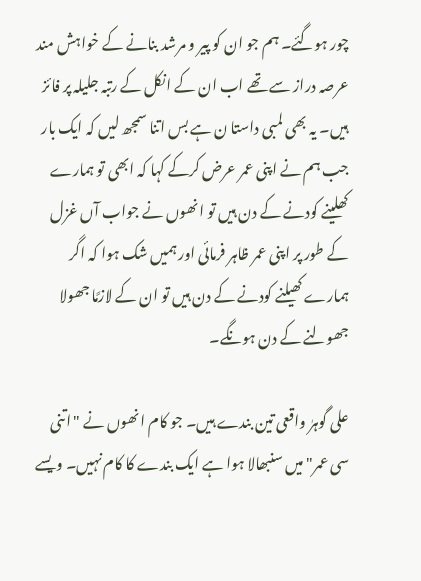چور ہوگئے۔ ہم جو ان کو پیر و مرشد بنانے کے خواہش مند عرصہ دراز سے تھے اب ان کے انکل کے رتبہ جلیلہ پر فائز ہیں۔ یہ بھی لمبی داستا ن ہے بس اتنا سمجھ لیں کہ ایک بار جب ہم نے اپنی عمر عرض کرکے کہا کہ ابھی تو ہمارے کھلینے کودنے کے دن ہیں تو انھوں نے جواب آں غزل کے طور پر اپنی عمر ظاہر فرمائی اور ہمیں شک ہوا کہ اگر ہمارے کھیلنے کودنے کے دن ہیں تو ان کے لازمًا جھولا جھولنے کے دن ہونگے۔

علی گوہرٰ واقعی تین بندے ہیں۔ جو کام انھوں نے "اتنی سی عمر" میں سنبھالا ہوا ہے ایک بندے کا کام نہیں۔ ویسے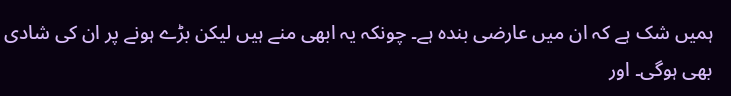ہمیں شک ہے کہ ان میں عارضی بندہ ہے۔ چونکہ یہ ابھی منے ہیں لیکن بڑے ہونے پر ان کی شادی بھی ہوگی۔ اور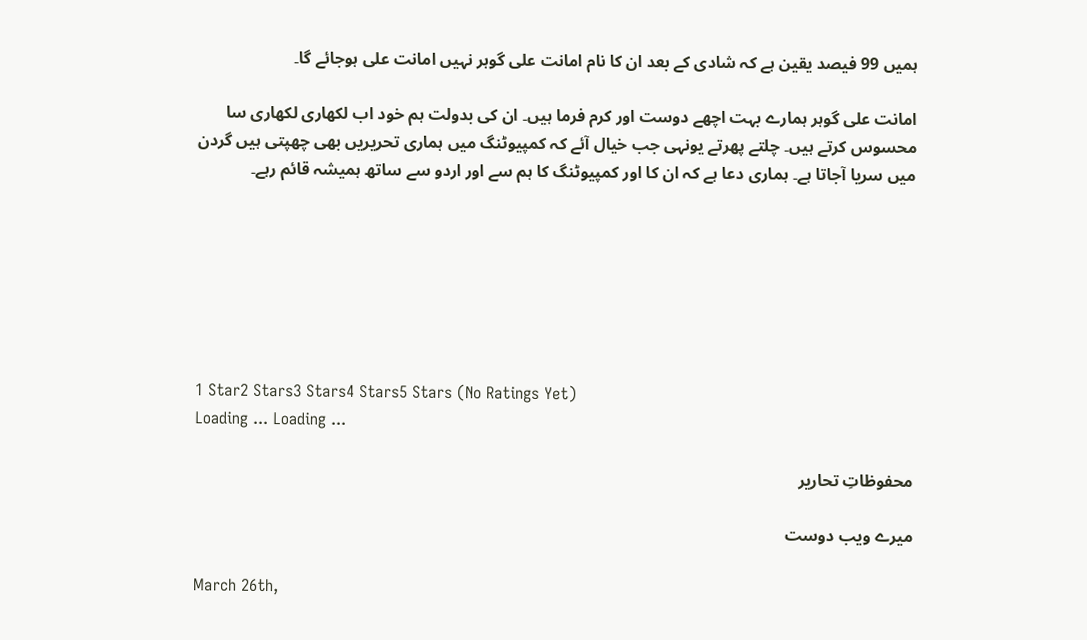ہمیں 99 فیصد یقین ہے کہ شادی کے بعد ان کا نام امانت علی گوہر نہیں امانت علی ہوجائے گا۔

امانت علی گوہر ہمارے بہت اچھے دوست اور کرم فرما ہیں۔ ان کی بدولت ہم خود اب لکھاری لکھاری سا محسوس کرتے ہیں۔ چلتے پھرتے یونہی جب خیال آئے کہ کمپیوٹنگ میں ہماری تحریریں بھی چھپتی ہیں گردن میں سریا آجاتا ہے۔ ہماری دعا ہے کہ ان کا اور کمپیوٹنگ کا ہم سے اور اردو سے ساتھ ہمیشہ قائم رہے۔







1 Star2 Stars3 Stars4 Stars5 Stars (No Ratings Yet)
Loading ... Loading ...

محفوظاتِ تحاریر

میرے ویب دوست

March 26th,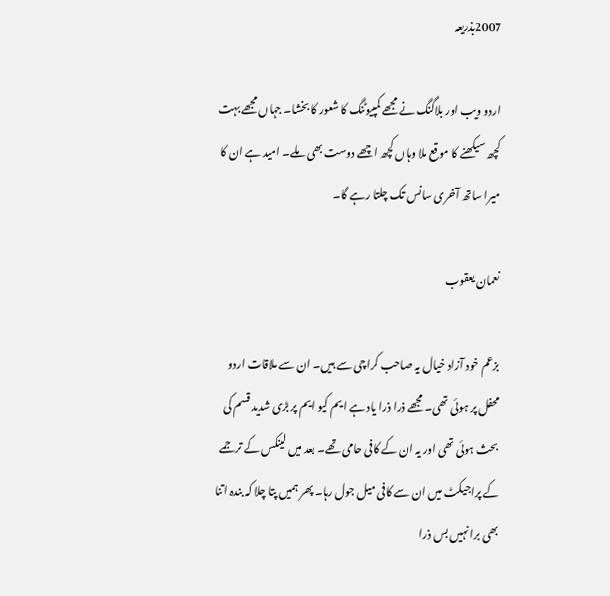2007بذریعہ

اردو ویب اور بلاگنگ نے مجھے کمپیوٹنگ کا شعور کا بخشا۔ جہاں مجھے بہت کچھ سیکھنے کا موقع ملا وہاں کچھ اچھے دوست بھی ملے۔ امید ہے ان کا میرا ساتھ آخری سانس تک چلتا رہے گا۔

نعمان یعقوب

بزعم خود آزاد خیال یہ صاحب کراچی سے ہیں۔ ان سے ملاقات اردو محفل پر ہوئی تھی۔ مجھے ذرا ذرا یاد ہے ایم کیو ایم پر بڑی شدید قسم کی بحث ہوئی تھی اور یہ ان کے کافی حامی تھے۔ بعد میں لینکس کے ترجمے کے پراجیکٹ میں ان سے کافی میل جول رہا۔ پھر ہمیں پتا چلا کہ بندہ اتنا بھی برا نہیں بس ذرا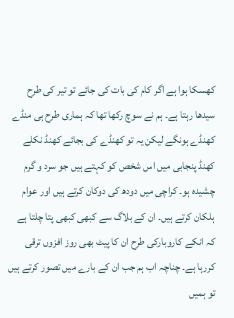کھسکا ہوا ہے اگر کام کی بات کی جائے تو تیر کی طرح سیدھا رہتا ہے۔ ہم نے سوچ رکھا تھا کہ ہماری طرح ہی منڈے کھنڈے ہونگے لیکن یہ تو کھنڈے کی بجائے کھنڈ نکلے کھنڈ پنجابی میں اس شخص کو کہتے ہیں جو سرد و گرم چشیدہ ہو۔ کراچی میں دودھ کی دوکان کرتے ہیں اور عوام ہلکان کرتے ہیں۔ ان کے بلاگ سے کبھی کبھی پتا چلتا ہے کہ انکے کاروبارکی طرح ان کا پیٹ بھی روز افزوں ترقی کررہا ہے۔ چناچہ اب ہم جب ان کے بارے میں تصور کرتے ہیں تو ہمیں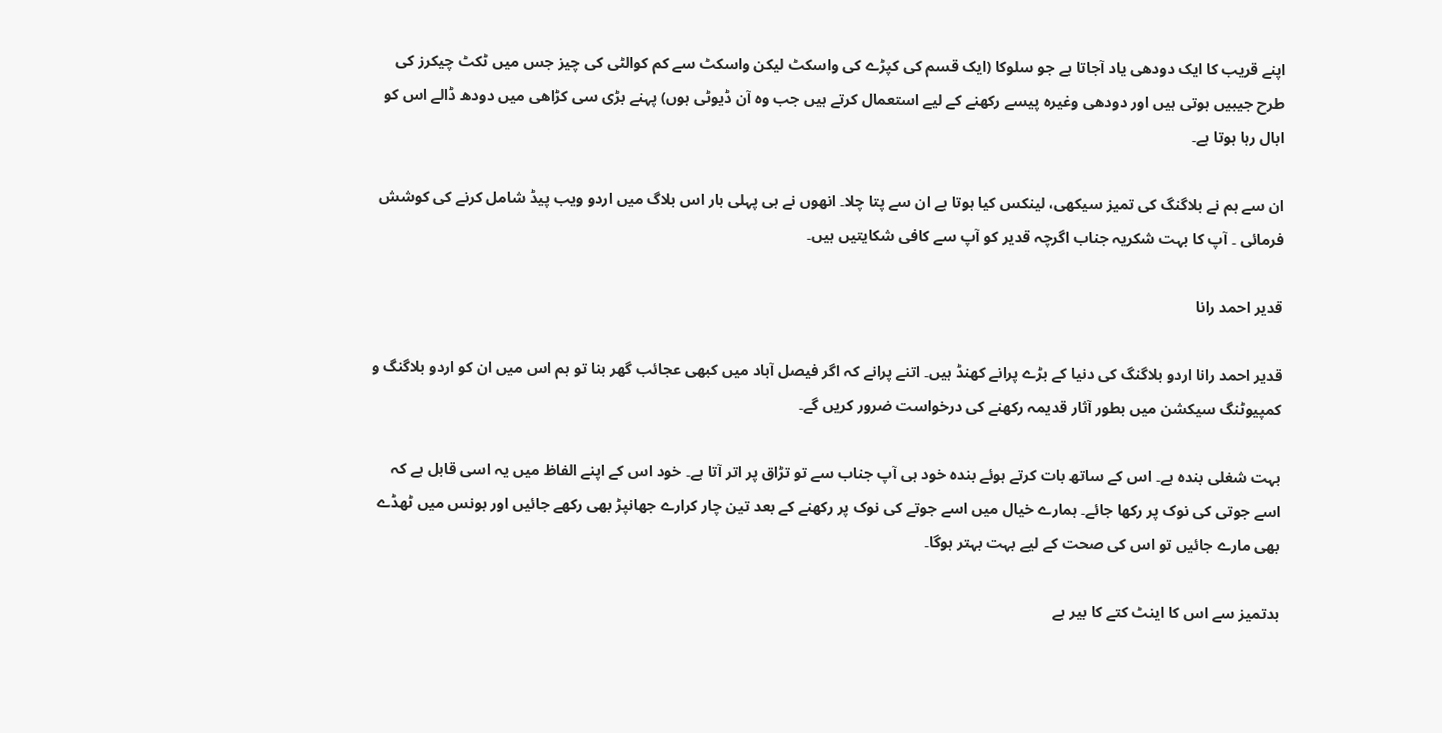اپنے قریب کا ایک دودھی یاد آجاتا ہے جو سلوکا (ایک قسم کی کپڑے کی واسکٹ لیکن واسکٹ سے کم کوالٹی کی چیز جس میں ٹکٹ چیکرز کی طرح جیبیں ہوتی ہیں اور دودھی وغیرہ پیسے رکھنے کے لیے استعمال کرتے ہیں جب وہ آن ڈیوٹی ہوں) پہنے بڑی سی کڑاھی میں دودھ ڈالے اس کو ابال رہا ہوتا ہے۔

ان سے ہم نے بلاگنگ کی تمیز سیکھی، لینکس کیا ہوتا ہے ان سے پتا چلا۔ انھوں نے ہی پہلی بار اس بلاگ میں اردو ویب پیڈ شامل کرنے کی کوشش فرمائی ۔ آپ کا بہت شکریہ جناب اگرچہ قدیر کو آپ سے کافی شکایتیں ہیں۔

قدیر احمد رانا

قدیر احمد رانا اردو بلاگنگ کی دنیا کے بڑے پرانے کھنڈ ہیں۔ اتنے پرانے کہ اگر فیصل آباد میں کبھی عجائب گھر بنا تو ہم اس میں ان کو اردو بلاگنگ و کمپیوٹنگ سیکشن میں بطور آثار قدیمہ رکھنے کی درخواست ضرور کریں گے۔

بہت شغلی بندہ ہے۔ اس کے ساتھ بات کرتے ہوئے بندہ خود ہی آپ جناب سے تو تڑاق پر اتر آتا ہے۔ خود اس کے اپنے الفاظ میں یہ اسی قابل ہے کہ اسے جوتی کی نوک پر رکھا جائے۔ ہمارے خیال میں اسے جوتے کی نوک پر رکھنے کے بعد تین چار کرارے جھانپڑ بھی رکھے جائیں اور بونس میں ٹھڈے بھی مارے جائیں تو اس کی صحت کے لیے بہت بہتر ہوگا۔

بدتمیز سے اس کا اینٹ کتے کا بیر ہے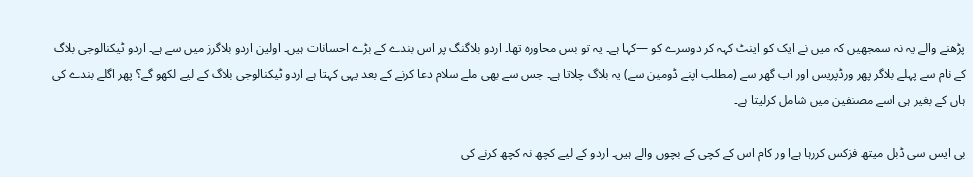پڑھنے والے یہ نہ سمجھیں کہ میں نے ایک کو اینٹ کہہ کر دوسرے کو —کہا ہے۔ یہ تو بس محاورہ تھا۔ اردو بلاگنگ پر اس بندے کے بڑے احسانات ہیں۔ اولین اردو بلاگرز میں سے ہے۔ اردو ٹیکنالوجی بلاگ کے نام سے پہلے بلاگر پھر ورڈپریس اور اب گھر سے (مطلب اپنے ڈومین سے) یہ بلاگ چلاتا ہے۔ جس سے بھی ملے سلام دعا کرنے کے بعد یہی کہتا ہے اردو ٹیکنالوجی بلاگ کے لیے لکھو گے؟ پھر اگلے بندے کی ہاں کے بغیر ہی اسے مصنفین میں شامل کرلیتا ہے۔

بی ایس سی ڈبل میتھ فزکس کررہا ہےا ور کام اس کے کچی کے بچوں والے ہیں۔ اردو کے لیے کچھ نہ کچھ کرنے کی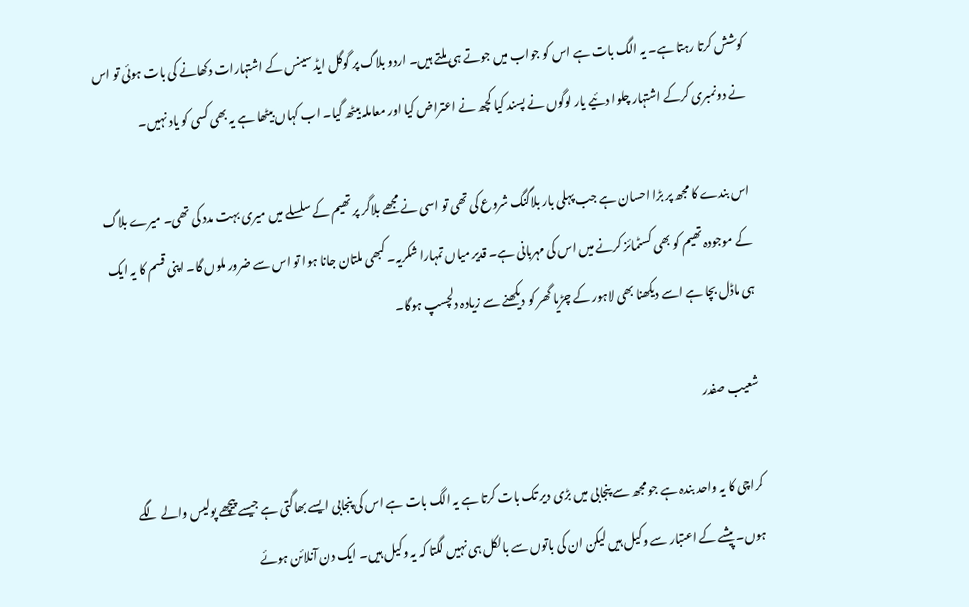کوشش کرتا رہتا ہے۔ یہ الگ بات ہے اس کو جواب میں جوتے ہی ملتے ہیں۔ اردو بلاگ پر گوگل ایڈ سینس کے اشتہارات دکھانے کی بات ہوئی تو اس نے دونمبری کرکے اشتہار چلوا دئیے یار لوگوں نے پسند کیا کچھ نے اعتراض کیا اور معاملہ بیٹھ گیا۔ اب کہاں بیٹھا ہے یہ بھی کسی کو یاد نہیں۔

اس بندے کا مجھ پر بڑا احسان ہے جب پہلی بار بلاگنگ شروع کی تھی تو اسی نے مجھے بلاگر پر تھیم کے سلسلے میں میری بہت مدد کی تھی۔ میرے بلاگ کے موجودہ تھیم کو بھی کسٹمائز کرنے میں اس کی مہربانی ہے۔ قدیر میاں تمہارا شکریہ۔ کبھی ملتان جانا ہوا تو اس سے ضرور ملوں گا۔ اپنی قسم کا یہ ایک ہی ماڈل بچا ہے اسے دیکھنا بھی لاہور کے چڑیا گھر کو دیکھنے سے زیادہ دلچسپ ہوگا۔

شعیب صفدر

کراچی کا یہ واحد بندہ ہے جو مجھ سے پنجابی میں بڑی دیر تک بات کرتا ہے یہ الگ بات ہے اس کی پنجابی ایسے بھاگتی ہے جیسے پیچھے پولیس والے لگے ہوں۔ پیشے کے اعتبار سے وکیل ہیں لیکن ان کی باتوں سے بالکل ہی نہیں لگتا کہ یہ وکیل ہیں۔ ایک دن آنلائن ہوئے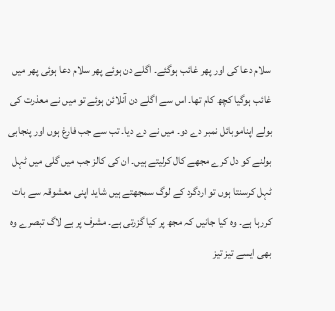سلام دعا کی اور پھر غائب ہوگئے۔ اگلے دن ہوئے پھر سلام دعا ہوئی پھر میں غائب ہوگیا کچھ کام تھا۔ اس سے اگلے دن آنلائن ہوئے تو میں نے معذرت کی بولے اپناموبائل نمبر دے دو۔ میں نے دے دیا۔ تب سے جب فارغ ہوں اور پنجابی بولنے کو دل کرے مجھے کال کرلیتے ہیں۔ ان کی کالز جب میں گلی میں ٹہل ٹہل کرسنتا ہوں تو اردگرد کے لوگ سمجھتے ہیں شاید اپنی معشوقہ سے بات کررہا ہے۔ وہ کیا جانیں کہ مجھ پر کیا گزرتی ہے۔ مشرف پر بے لاگ تبصرے وہ بھی ایسے تیز تیز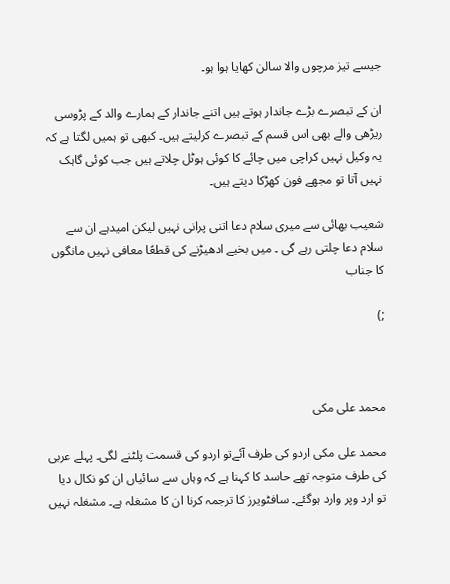جیسے تیز مرچوں والا سالن کھایا ہوا ہو۔

ان کے تبصرے بڑے جاندار ہوتے ہیں اتنے جاندار کے ہمارے والد کے پڑوسی ریڑھی والے بھی اس قسم کے تبصرے کرلیتے ہیں۔ کبھی تو ہمیں لگتا ہے کہ یہ وکیل نہیں کراچی میں چائے کا کوئی ہوٹل چلاتے ہیں جب کوئی گاہک نہیں آتا تو مجھے فون کھڑکا دیتے ہیں۔

شعیب بھائی سے میری سلام دعا اتنی پرانی نہیں لیکن امیدہے ان سے سلام دعا چلتی رہے گی ۔ میں بخیے ادھیڑنے کی قطعًا معافی نہیں مانگوں کا جناب

;)



محمد علی مکی

محمد علی مکی اردو کی طرف آئےتو اردو کی قسمت پلٹنے لگی۔ پہلے عربی کی طرف متوجہ تھے حاسد کا کہنا ہے کہ وہاں سے سائیاں ان کو نکال دیا تو ارد وپر وارد ہوگئے۔ سافٹویرز کا ترجمہ کرنا ان کا مشغلہ ہے۔ مشغلہ نہیں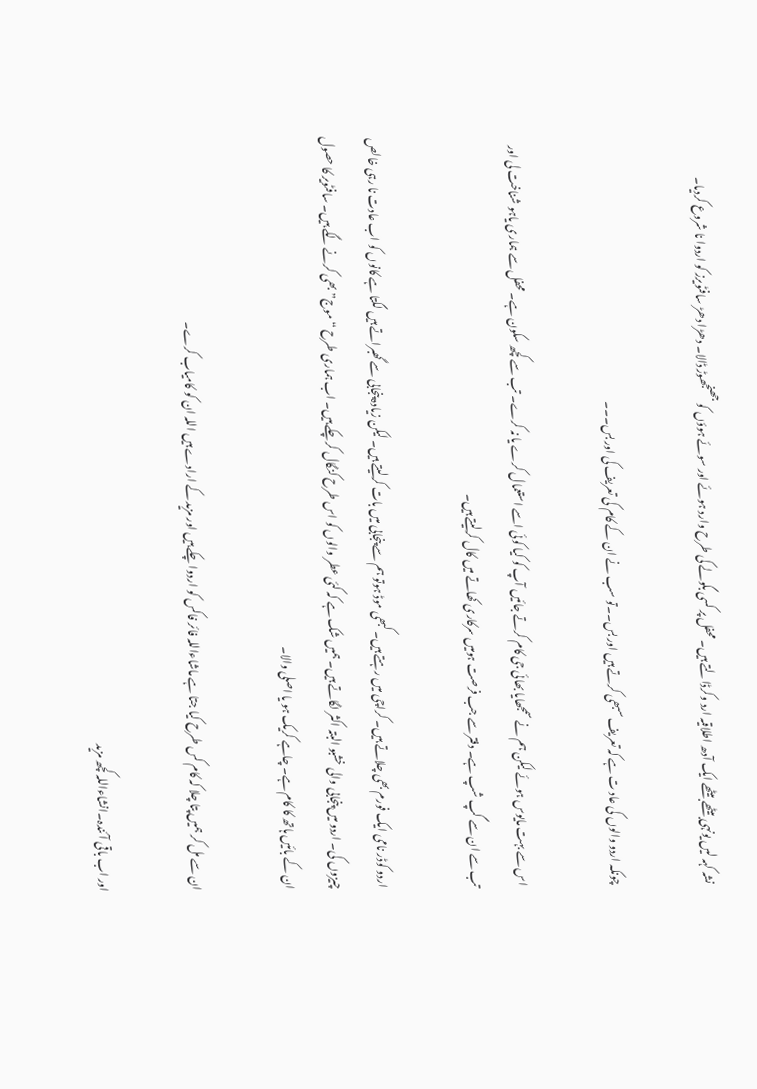نشہ کہہ لیں یونہی بیٹھے بیٹھے ایک آدھ اطلاقیہ ارد وکرڈالتے ہیں۔ محفل پر کسی بگولے کی طرح وارد ہوئے اور سوئے ہوؤں کو جھنجھوڑ ڈالا۔ دھڑا دھڑ سافٹویرز کو اردوا نا شروع کردیا۔

چونکہ اردو والوں کی عاد ت ہے کہ تعریف سبھی کرتے ہیں اور بس۔۔تو سب نے ان کے کام کی تعریف کی اور بس۔۔۔

اس سے بہت مایوس ہوئے لیکن ہم نے سمجھایا بھائی جی کام کرتے جائیں آپ کو کیا کوئی اسے استعمال کرے یا نہ کرے۔ تب سے کچھ سکون ہے۔ محفل سے ہماری یاہو شناخت لی اور تب سے ان سے گپ شپ ہے۔ دفتر سے جب فرصت ہومیں سرکاری کھاتے میں کال کرلیتے ہیں۔

اردو کوڈر نامی ایک فورم بھی چلاتے ہیں۔ کراچی میں رہتے ہیں۔ کبھی موڈ ہوتو ہم سے پنجابی میں بات کرلیتے ہیں۔ لیکن زیادہ پنجابی سے گھبراتے ہیں لگتا ہے کانوں کو اب عادت نا رہی خالص چیزوں کی۔ اردو میں پنجابی والی خشبو البتہ اکثر لگاتے ہیں۔ ہمیں شک ہے کہ کئی عطر والوں کو اس طرح کنگال کرچکے ہیں۔ اب ہماری طرح “موج” بھی کرنے لگے ہیں۔ سافٹویر کا حصول ان کے بائیں ہاتھ کا کام ہے۔ چاہے کریک ہو یا اصلی والا۔

ان سے مل کر ہمیں پتا چلا کہ کام کس طرح کیا جتا ہے ماشاءاللہ فائر فاکس کو اردوا چکے ہیں اور مزید کے ارادے ہیں اللہ ان کو کامیاب کرے۔

اور اب باقی آئندہ۔انشاءاللہ کچھ مزید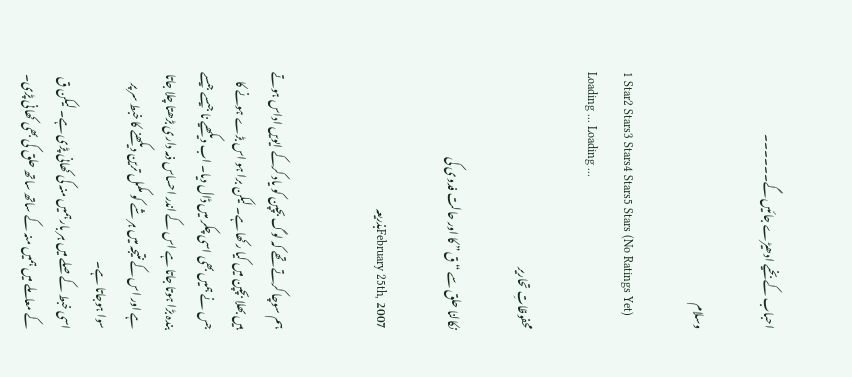احباب کے بخیے ادھیڑے جائیں گے۔۔۔۔۔۔

وسلام

1 Star2 Stars3 Stars4 Stars5 Stars (No Ratings Yet)
Loading ... Loading ...

محفوظاتِ تحاریر

نکالنا حلق سے “ق” کا اور حالت فدوی کی

February 25th, 2007بذریعہ


ہم سوچا کرتے تھے کہ لوگ بچپن کو یاد کرکے ایویں اداس ہوتے ہیں بھلا بچپن میں کیا رکھا ہے۔ لیکن برا ہو اس بڑے ہونے کا جس نے ہمیں بھی اسی چکر میں ڈال دیا۔ اب دیکھیے نا جیسے جیسے بندہ بڑا ہوتا جاتا ہے اس کے اندر احساس ذمہ داری بڑھتا چلا جاتا ہے اور اس کے نتیجہ میں ہر شے کو مکمل ترین دیکھنے کا خبط سر پر سوا ہوجاتا ہے۔
اسی خبط کے صلے میں ہر بار ہمیں منہ کی کھانی پڑی ہے۔ لیکن ق کے معاملے میں ہمیں منہ کے ساتھ ساتھ حلق کی بھی کھانی پڑی۔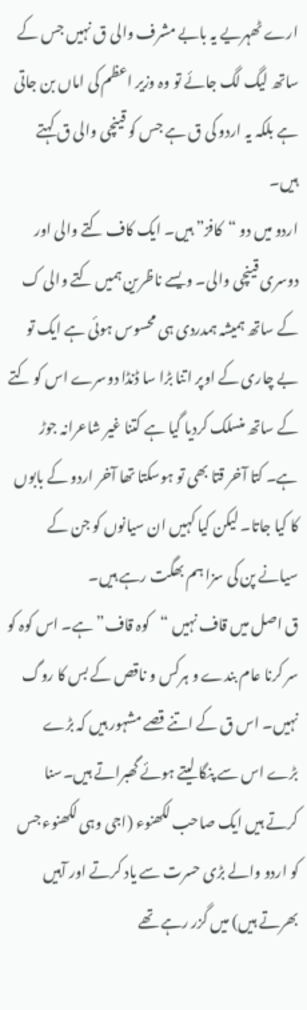ارے ٹھہریے یہ بابے مشرف والی ق نہیں جس کے ساتھ لیگ لگ جائے تو وہ وزیر اعظم کی اماں بن جاتی ہے بلکہ یہ اردو کی ق ہے جس کو قینچی والی ق کہتے ہیں۔
اردو میں دو “کافز” ہیں۔ ایک کاف کتے والی اور دوسری قینچی والی۔ ویسے ناظرین ہمیں کتے والی ک کے ساتھ ہمیشہ ہمدردی ہی محسوس ہوئی ہے ایک تو بے چاری کے اوپر اتنا بڑا سا ڈنڈا دوسرے اس کو کتے کے ساتھ منسلک کردیا گیا ہے کتنا غیر شاعرانہ جوڑ ہے۔ کتا آخر قتا بھی تو ہوسکتا تھا آخر اردو کے بابوں کا کیا جاتا۔ لیکن کیا کہیں ان سیانوں کو جن کے سیانے پن کی سزا ہم بھگت رہے ہیں۔
ق اصل میں‌ قاف نہیں “کوہ قاف” ہے۔ اس کوہ کو سر کرنا عام بندے و ہرکس و ناقص کے بس کا روگ نہیں۔ اس ق کے اتنے قصے مشہور ہیں کہ بڑے بڑے اس سے پنگا لیتے ہوئے گھبراتے ہیں۔سنا کرتے ہیں ایک صاحب لکھنوء (اجی وہی لکھنوء جس کو اردو والے بڑی حسرت سے یاد کرتے اور آہیں بھرتے ہیں) میں گزر رہے تھے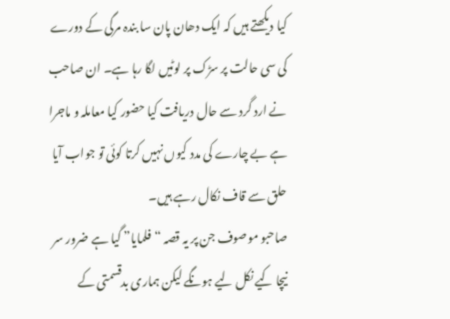کیا دیکھتے ہیں کہ ایک دھان پان سا بندہ مرگی کے دورے کی سی حالت پر سڑک پر لوٹیں لگا رہا ہے۔ ان صاحب نے ارد گرد سے حال دریافت کیا حضور کیا معاملہ و ماجرا ہے بے چارے کی مدد کیوں نہیں کرتا کوئی تو جواب آیا حلق سے قاف نکال رہے ہیں۔
صاحبو موصوف جن پر یہ قصہ “فلمایا” گیا ہے ضرور سر نیچا کیے نکل لیے ہونگے لیکن ہماری بدقسمتی کے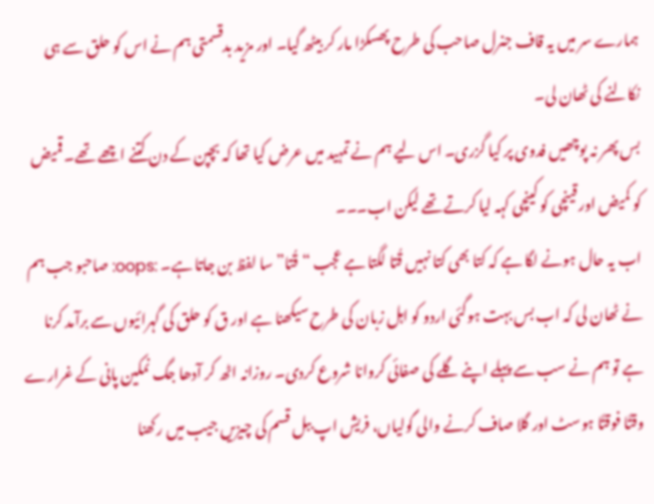ہمارے سر میں یہ قاف جنرل صاحب کی طرح پھسکڑا مار کر بیٹھ گیا۔ اور مزید بدقسمتی ہم نے اس کو حلق سے ہی نکالنے کی ٹھان لی۔
بس پھر نہ پوچھیں فدوی پر کیا گزری۔ اس لیے ہم نے تمہید میں عرض کیا تھا کہ بچپن کے دن کتنے اچھے تھے۔ قمیض کو کمیض اور قینچی کو کینچی کہہ لیا کرتے تھے لیکن اب۔۔۔
اب یہ حال ہونے لگا ہے کہ کتا بھی کتا نہیں‌ قُتا لگتا ہے عجب “قُتا” سا لفظ بن جاتا ہے۔ :oops: صاحبو جب ہم نے ٹھان لی کہ اب بس بہت ہوگئی اردو کو اہل زبان کی طرح سیکھنا ہے اور ق کو حلق کی گہرائیوں سے برآمد کرنا ہے تو ہم نے سب سے پہلے اپنے گلے کی صفائی کروانا شروع کردی۔ روزانہ اٹھ کر آدھا جگ نمکین پانی کے غرارے وقتًا فوقتًا ہوسٹ اور گلا صاف کرنے والی گولیاں، فریش اپ ببل قسم کی چیزیں جیب میں رکھنا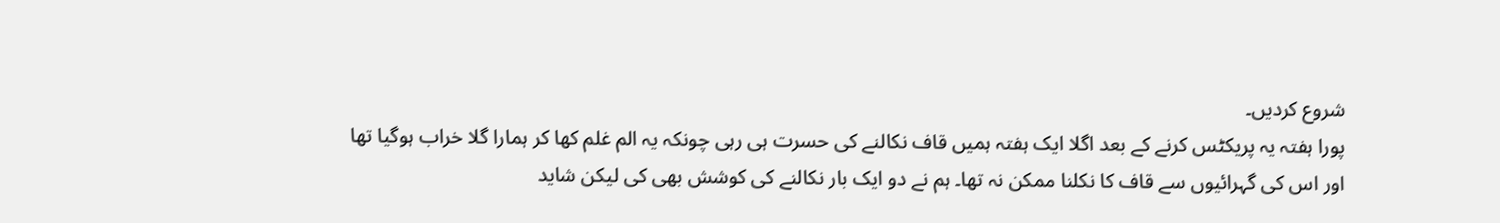شروع کردیں۔
پورا ہفتہ یہ پریکٹس کرنے کے بعد اگلا ایک ہفتہ ہمیں قاف نکالنے کی حسرت ہی رہی چونکہ یہ الم غلم کھا کر ہمارا گلا خراب ہوگیا تھا اور اس کی گہرائیوں سے قاف کا نکلنا ممکن نہ تھا۔ ہم نے دو ایک بار نکالنے کی کوشش بھی کی لیکن شاید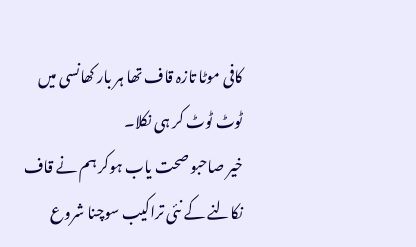کافی موٹا تازہ قاف تھا ہر بار کھانسی میں ٹوٹ ٹوٹ کر ہی نکلا۔
خیر صاحبو صحت یاب ہوکر ہم نے قاف نکالنے کے نئی تراکیب سوچنا شروع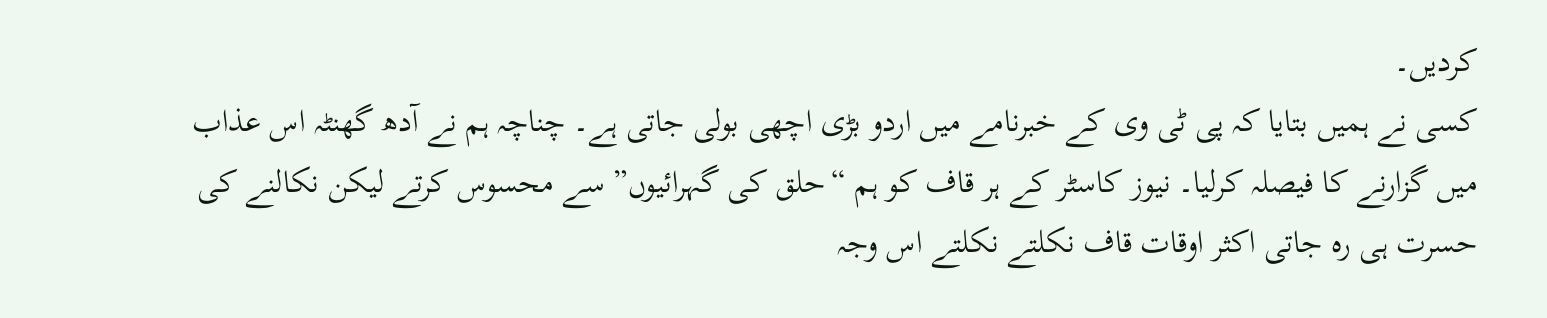کردیں۔
کسی نے ہمیں بتایا کہ پی ٹی وی کے خبرنامے میں‌ اردو بڑی اچھی بولی جاتی ہے۔ چناچہ ہم نے آدھ گھنٹہ اس عذاب میں گزارنے کا فیصلہ کرلیا۔ نیوز کاسٹر کے ہر قاف کو ہم “حلق کی گہرائیوں” سے محسوس کرتے لیکن نکالنے کی حسرت ہی رہ جاتی اکثر اوقات قاف نکلتے نکلتے اس وجہ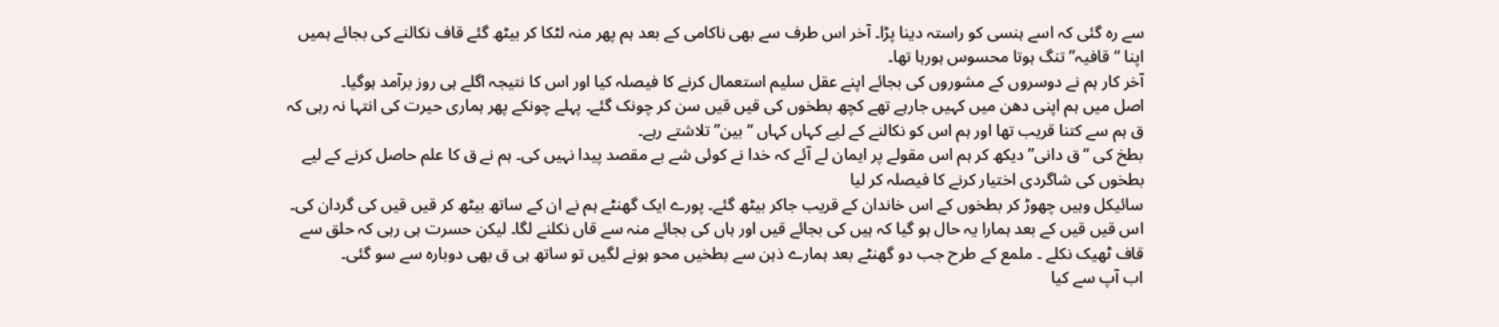سے رہ گئی کہ اسے ہنسی کو راستہ دینا پڑا۔ آخر اس طرف سے بھی ناکامی کے بعد ہم پھر منہ لٹکا کر بیٹھ گئے قاف نکالنے کی بجائے ہمیں اپنا “قافیہ” تنگ ہوتا محسوس ہورہا تھا۔
آخر کار ہم نے دوسروں کے مشوروں کی بجائے اپنے عقل سلیم استعمال کرنے کا فیصلہ کیا اور اس کا نتیجہ اگلے ہی روز برآمد ہوگیا۔
اصل میں ہم اپنی دھن میں کہیں جارہے تھے کچھ بطخوں کی قیں قیں سن کر چونک گئے۔ پہلے چونکے پھر ہماری حیرت کی انتہا نہ رہی کہ ق ہم سے کتنا قریب تھا اور ہم اس کو نکالنے کے لیے کہاں کہاں “بین” تلاشتے رہے۔
بطخ کی “ق دانی” دیکھ کر ہم اس مقولے پر ایمان لے آئے کہ خدا نے کوئی شے بے مقصد پیدا نہیں کی۔ ہم نے ق کا علم حاصل کرنے کے لیے بطخوں کی شاگردی اختیار کرنے کا فیصلہ کر لیا
سائیکل وہیں چھوڑ کر بطخوں کے اس خاندان کے قریب جاکر بیٹھ گئے۔ پورے ایک گھنٹے ہم نے ان کے ساتھ بیٹھ کر قیں قیں کی گردان کی۔ اس قیں قیں کے بعد ہمارا یہ حال ہو گیا کہ ہیں کی بجائے قیں اور ہاں کی بجائے منہ سے قاں نکلنے لگا۔ لیکن حسرت ہی رہی کہ حلق سے قاف ٹھیک نکلے ۔ ملمع کے طرح جب دو گھنٹے بعد ہمارے ذہن سے بطخیں‌ محو ہونے لگیں تو ساتھ ہی ق بھی دوبارہ سے سو گئی۔
اب آپ سے کیا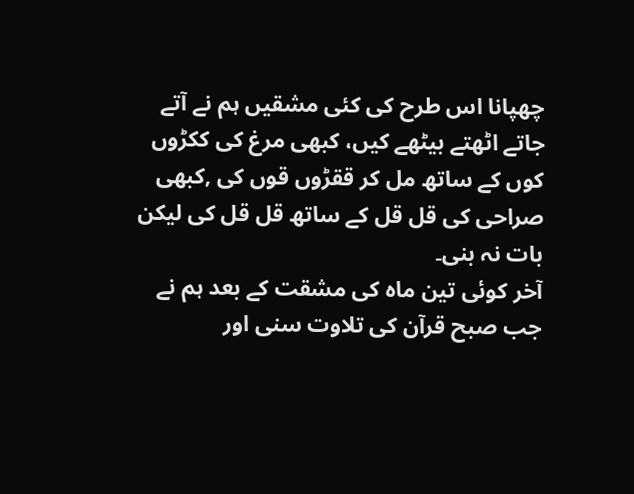چھپانا اس طرح کی کئی مشقیں ہم نے آتے جاتے اٹھتے بیٹھے کیں، کبھی مرغ کی ککڑوں کوں کے ساتھ مل کر ققڑوں قوں کی ,کبھی صراحی کی قل قل کے ساتھ قل قل کی لیکن بات نہ بنی۔
آخر کوئی تین ماہ کی مشقت کے بعد ہم نے جب صبح قرآن کی تلاوت سنی اور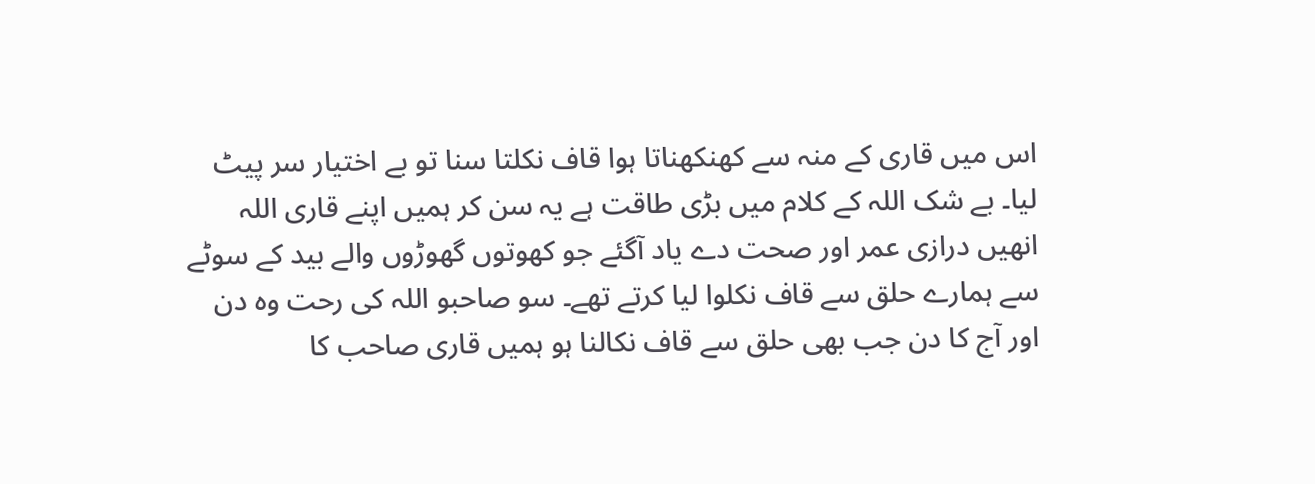اس میں قاری کے منہ سے کھنکھناتا ہوا قاف نکلتا سنا تو بے اختیار سر پیٹ لیا۔ بے شک اللہ کے کلام میں بڑی طاقت ہے یہ سن کر ہمیں اپنے قاری اللہ انھیں درازی عمر اور صحت دے یاد آگئے جو کھوتوں گھوڑوں والے بید کے سوٹے سے ہمارے حلق سے قاف نکلوا لیا کرتے تھے۔ سو صاحبو اللہ کی رحت وہ دن اور آج کا دن جب بھی حلق سے قاف نکالنا ہو ہمیں قاری صاحب کا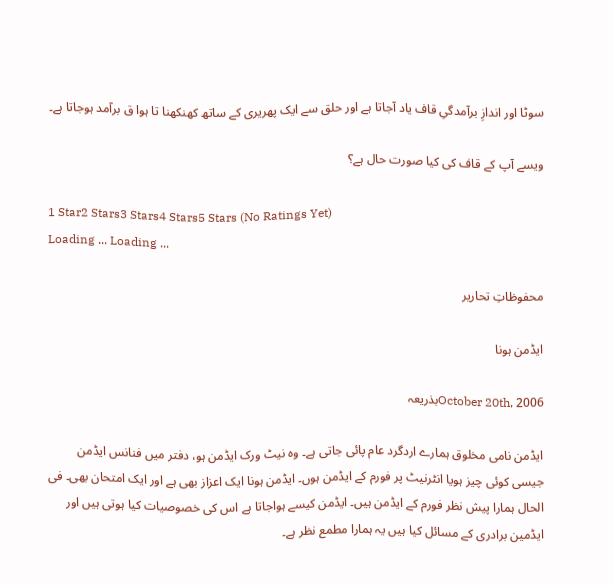سوٹا اور اندازِ برآمدگیِ قاف یاد آجاتا ہے اور حلق سے ایک پھریری کے ساتھ کھنکھنا تا ہوا ق برآمد ہوجاتا ہے۔

ویسے آپ کے قاف کی کیا صورت حال ہے؟

1 Star2 Stars3 Stars4 Stars5 Stars (No Ratings Yet)
Loading ... Loading ...

محفوظاتِ تحاریر

ایڈمن ہونا

October 20th, 2006بذریعہ

ایڈمن نامی مخلوق ہمارے اردگرد عام پائی جاتی ہے۔ وہ نیٹ ورک ایڈمن ہو، دفتر میں فنانس ایڈمن جیسی کوئی چیز ہویا انٹرنیٹ پر فورم کے ایڈمن ہوں۔ ایڈمن ہونا ایک اعزاز بھی ہے اور ایک امتحان بھی۔ فی الحال ہمارا پیش نظر فورم کے ایڈمن ہیں۔ ایڈمن کیسے ہواجاتا ہے اس کی خصوصیات کیا ہوتی ہیں اور ایڈمین برادری کے مسائل کیا ہیں یہ ہمارا مطمع نظر ہے۔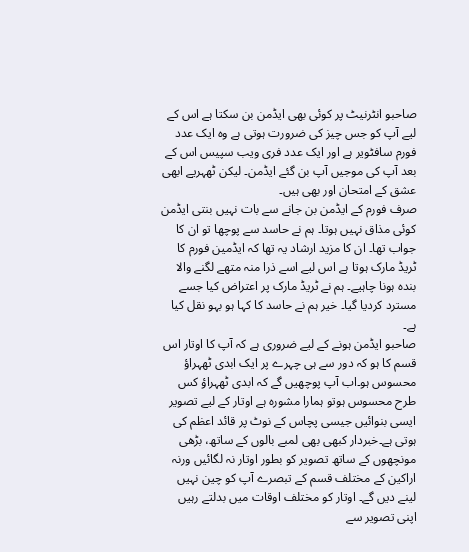صاحبو انٹرنیٹ پر کوئی بھی ایڈمن بن سکتا ہے اس کے لیے آپ کو جس چیز کی ضرورت ہوتی ہے وہ ایک عدد فورم سافٹویر ہے اور ایک عدد فری ویب سپیس اس کے بعد آپ کی موجیں آپ بن گئے ایڈمن۔ لیکن ٹھہریے ابھی عشق کے امتحان اور بھی ہیں۔
صرف فورم کے ایڈمن بن جانے سے بات نہیں بنتی ایڈمن کوئی مذاق نہیں ہوتا۔ ہم نے حاسد سے پوچھا تو ان کا جواب تھا۔ ان کا مزید ارشاد یہ تھا کہ ایڈمین فورم کا ٹریڈ مارک ہوتا ہے اس لیے اسے ذرا منہ متھے لگنے والا بندہ ہونا چاہیے۔ ہم نے ٹریڈ مارک پر اعتراض کیا جسے مسترد کردیا گیا۔ خیر ہم نے حاسد کا کہا ہو بہو نقل کیا ہے۔
صاحبو ایڈمن ہونے کے لیے ضروری ہے کہ آپ کا اوتار اس قسم کا ہو کہ دور سے ہی چہرے پر ایک ابدی ٹھہراؤ محسوس ہو۔اب آپ پوچھیں گے کہ ابدی ٹھہراؤ کس طرح محسوس ہوتو ہمارا مشورہ ہے اوتار کے لیے تصویر ایسی بنوائیں جیسی پچاس کے نوٹ پر قائد اعظم کی ہوتی ہے۔خبردار کبھی بھی لمبے بالوں کے ساتھ، بڑھی مونچھوں کے ساتھ تصویر کو بطور اوتار نہ لگائیں ورنہ اراکین کے مختلف قسم کے تبصرے آپ کو چین نہیں لینے دیں گے۔ اوتار کو مختلف اوقات میں بدلتے رہیں اپنی تصویر سے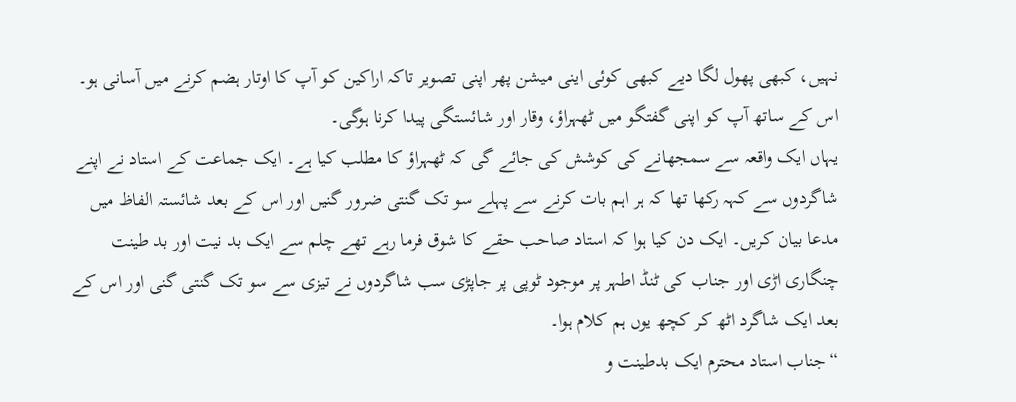نہیں، کبھی پھول لگا دیے کبھی کوئی اینی میشن پھر اپنی تصویر تاکہ اراکین کو آپ کا اوتار ہضم کرنے میں آسانی ہو۔
اس کے ساتھ آپ کو اپنی گفتگو میں ٹھہراؤ، وقار اور شائستگی پیدا کرنا ہوگی۔
یہاں ایک واقعہ سے سمجھانے کی کوشش کی جائے گی کہ ٹھہراؤ کا مطلب کیا ہے۔ ایک جماعت کے استاد نے اپنے شاگردوں سے کہہ رکھا تھا کہ ہر اہم بات کرنے سے پہلے سو تک گنتی ضرور گنیں اور اس کے بعد شائستہ الفاظ میں مدعا بیان کریں۔ ایک دن کیا ہوا کہ استاد صاحب حقے کا شوق فرما رہے تھے چلم سے ایک بد نیت اور بد طینت چنگاری اڑی اور جناب کی ٹنڈ اطہر پر موجود ٹوپی پر جاپڑی سب شاگردوں نے تیزی سے سو تک گنتی گنی اور اس کے بعد ایک شاگرد اٹھ کر کچھ یوں ہم کلام ہوا۔
“جناب استاد محترم ایک بدطینت و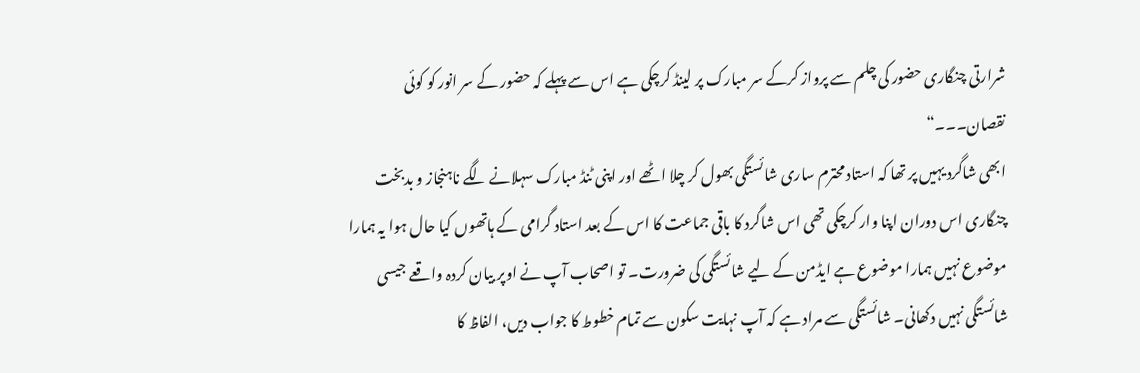شرارتی چنگاری حضور کی چلم سے پرواز کرکے سر مبارک پر لینڈ کرچکی ہے اس سے پہلے کہ حضور کے سر انور کو کوئی نقصان۔۔۔“
ابھی شاگرد یہیں پر تھا کہ استاد محترم ساری شائستگی بھول کر چلا اٹھے اور اپنی ٹنڈ مبارک سہلانے لگے ناہنجاز و بدبخت چنگاری اس دوران اپنا وار کرچکی تھی اس شاگرد کا باقی جماعت کا اس کے بعد استاد گرامی کے ہاتھوں کیا حال ہوا یہ ہمارا موضوع نہیں ہمارا موضوع ہے ایڈمن کے لیے شائستگی کی ضرورت۔ تو اصحاب آپ نے اوپر بیان کردہ واقعے جیسی شائستگی نہیں دکھانی۔ شائستگی سے مراد ہے کہ آپ نہایت سکون سے تمام خطوط کا جواب دیں، الفاظ کا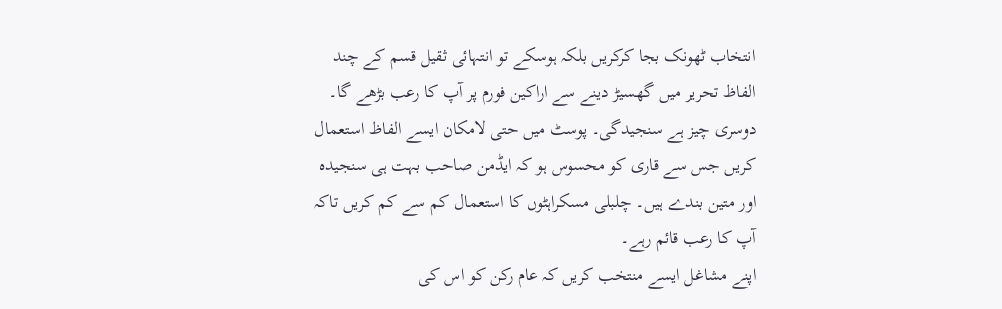انتخاب ٹھونک بجا کرکریں بلکہ ہوسکے تو انتہائی ثقیل قسم کے چند الفاظ تحریر میں گھسیڑ دینے سے اراکین فورم پر آپ کا رعب بڑھے گا۔
دوسری چیز ہے سنجیدگی۔ پوسٹ میں حتی لامکان ایسے الفاظ استعمال کریں جس سے قاری کو محسوس ہو کہ ایڈمن صاحب بہت ہی سنجیدہ اور متین بندے ہیں۔ چلبلی مسکراہٹوں کا استعمال کم سے کم کریں تاکہ آپ کا رعب قائم رہے۔
اپنے مشاغل ایسے منتخب کریں کہ عام رکن کو اس کی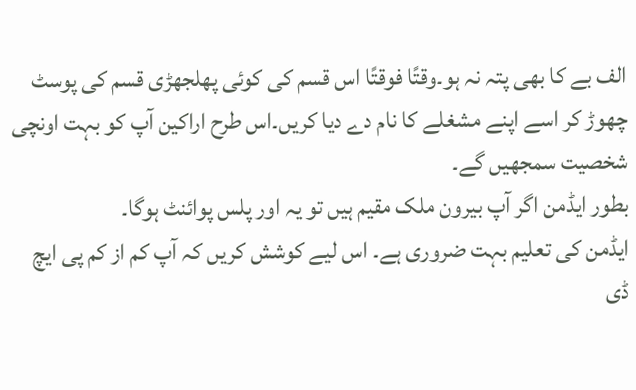الف بے کا بھی پتہ نہ ہو۔وقتًا فوقتًا اس قسم کی کوئی پھلجھڑی قسم کی پوسٹ چھوڑ کر اسے اپنے مشغلے کا نام دے دیا کریں۔اس طرح اراکین آپ کو بہت اونچی شخصیت سمجھیں گے۔
بطور ایڈمن اگر آپ بیرون ملک مقیم ہیں تو یہ اور پلس پوائنٹ ہوگا۔
ایڈمن کی تعلیم بہت ضروری ہے۔ اس لیے کوشش کریں کہ آپ کم از کم پی ایچ ڈی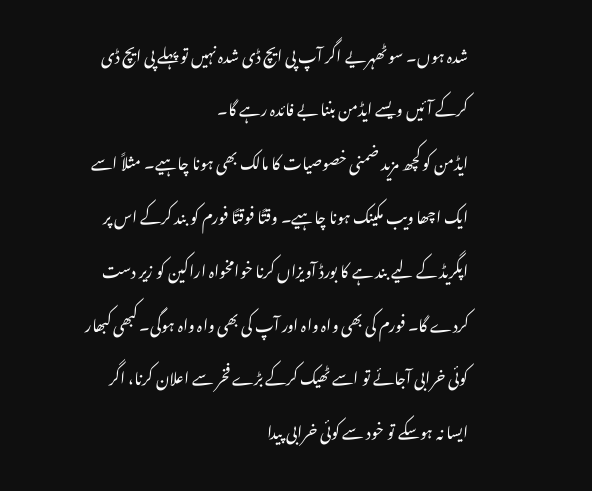شدہ ہوں۔ سو ٹھہریے اگر آپ پی ایچ ڈی شدہ نہیں تو پہلے پی ایچ ڈی کرکے آئیں ویسے ایڈمن بننا بے فائدہ رہے گا۔
ایڈمن کو کچھ مزید ضمنی خصوصیات کا مالک بھی ہونا چاہیے۔ مثلاً اسے ایک اچھا ویب مکینک ہونا چاہیے۔ وقتًا فوقتًا فورم کو بند کرکے اس پر اپگریڈ کے لیے بند ہے کا بورڈ آویزاں کرنا خوامخواہ اراکین کو زیر دست کردے گا۔ فورم کی بھی واہ واہ اور آپ کی بھی واہ واہ ہوگی۔ کبھی کبھار کوئی خرابی آجائے تو اسے ٹھیک کرکے بڑے فخر سے اعلان کرنا، اگر ایسا نہ ہوسکے تو خود سے کوئی خرابی پیدا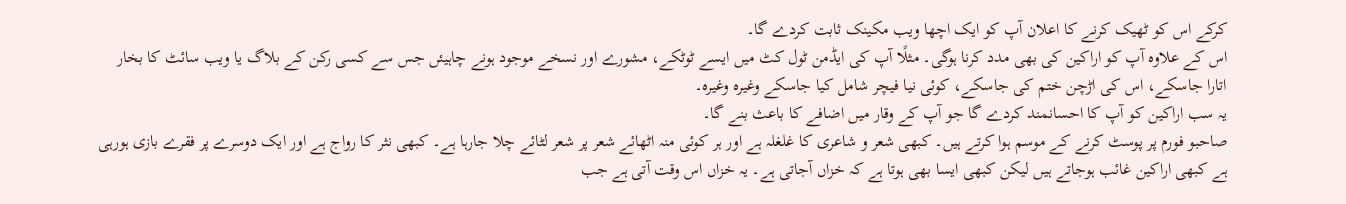کرکے اس کو ٹھیک کرنے کا اعلان آپ کو ایک اچھا ویب مکینک ثابت کردے گا۔
اس کے علاوہ آپ کو اراکین کی بھی مدد کرنا ہوگی۔ مثلًا آپ کی ایڈمن ٹول کٹ میں ایسے ٹوٹکے، مشورے اور نسخے موجود ہونے چاہیئں جس سے کسی رکن کے بلاگ یا ویب سائٹ کا بخار اتارا جاسکے، اس کی اڑچن ختم کی جاسکے، کوئی نیا فیچر شامل کیا جاسکے وغیرہ وغیرہ۔
یہ سب اراکین کو آپ کا احسانمند کردے گا جو آپ کے وقار میں اضافے کا باعث بنے گا۔
صاحبو فورم پر پوسٹ کرنے کے موسم ہوا کرتے ہیں۔ کبھی شعر و شاعری کا غلغلہ ہے اور ہر کوئی منہ اٹھائے شعر پر شعر لٹائے چلا جارہا ہے۔ کبھی نثر کا رواج ہے اور ایک دوسرے پر فقرے بازی ہورہی ہے کبھی اراکین غائب ہوجاتے ہیں لیکن کبھی ایسا بھی ہوتا ہے کہ خزاں آجاتی ہے۔ یہ خزاں اس وقت آتی ہے جب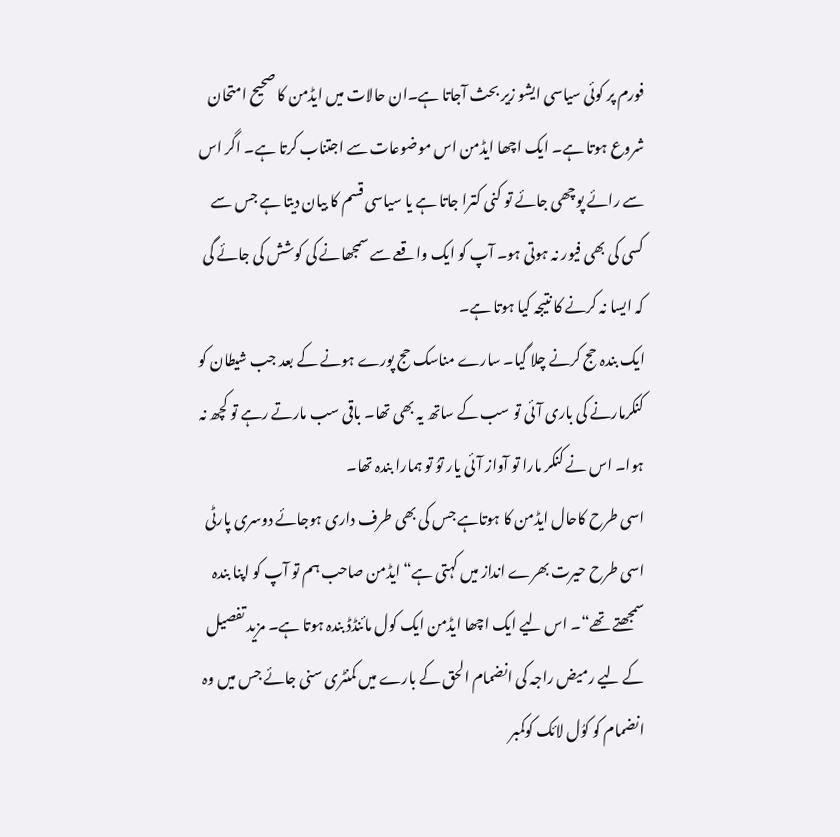فورم پر کوئی سیاسی ایشو زیر بحث آجاتا ہے۔ان حالات میں ایڈمن کا صحیح امتحان شروع ہوتا ہے۔ ایک اچھا ایڈمن اس موضوعات سے اجتناب کرتا ہے۔ اگر اس سے رائے پوچھی جائے تو کنی کترا جاتا ہے یا سیاسی قسم کا بیان دیتا ہے جس سے کسی کی بھی فیور نہ ہوتی ہو۔ آپ کو ایک واقعے سے سمجھانے کی کوشش کی جائے گی کہ ایسا نہ کرنے کا نتیجہ کیا ہوتا ہے۔
ایک بندہ حج کرنے چلا گیا۔ سارے مناسک حج پورے ہونے کے بعد جب شیطان کو کنکرمارنے کی باری آئی تو سب کے ساتھ یہ بھی تھا۔ باقی سب مارتے رہے تو کچھ نہ ہوا۔ اس نے کنکر مارا تو آواز آئی یار توُ تو ہمارا بندہ تھا۔
اسی طرح کاحال ایڈمن کا ہوتاہے جس کی بھی طرف داری ہوجائے دوسری پارٹی اسی طرح حیرت بھرے انداز میں کہتی ہے“ایڈمن صاحب ہم تو آپ کو اپنا بندہ سمجھتے تھے“۔ اس لیے ایک اچھا ایڈمن ایک کول مائنڈڈ بندہ ہوتا ہے۔ مزید تفصیل کے لیے رمیض راجہ کی انضمام الحق کے بارے میں کمنٹری سنی جائے جس میں وہ انضمام کو کوُل لائک کوکمبر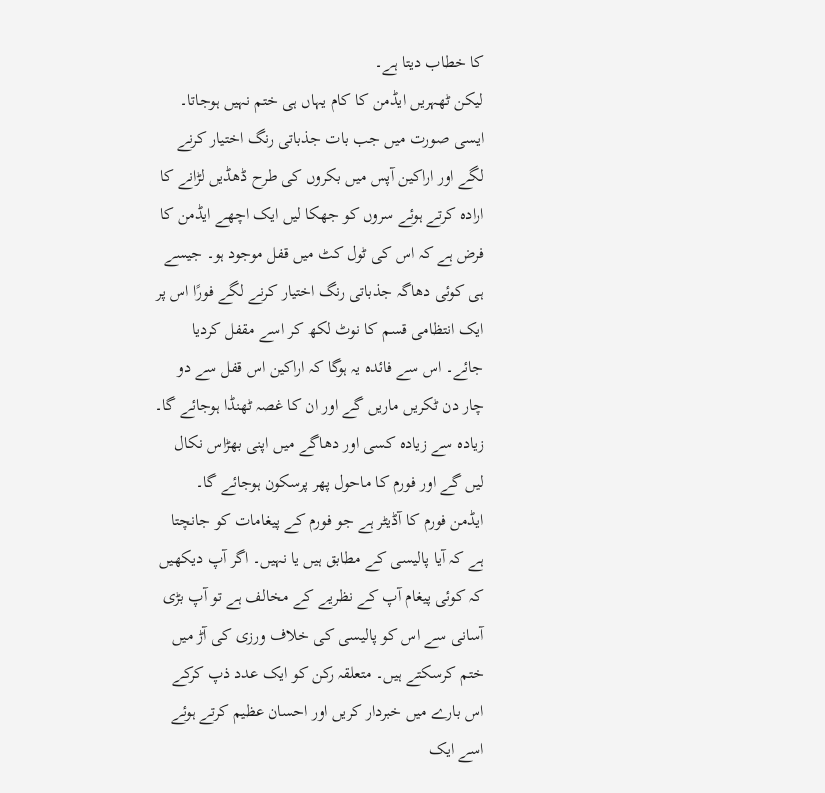کا خطاب دیتا ہے۔
لیکن ٹھہریں ایڈمن کا کام یہاں ہی ختم نہیں ہوجاتا۔ ایسی صورت میں جب بات جذباتی رنگ اختیار کرنے لگے اور اراکین آپس میں‌ بکروں کی طرح ڈھڈیں لڑانے کا ارادہ کرتے ہوئے سروں کو جھکا لیں ایک اچھے ایڈمن کا فرض ہے کہ اس کی ٹول کٹ میں قفل موجود ہو۔ جیسے ہی کوئی دھاگہ جذباتی رنگ اختیار کرنے لگے فورًا اس پر ایک انتظامی قسم کا نوٹ لکھ کر اسے مقفل کردیا جائے۔ اس سے فائدہ یہ ہوگا کہ اراکین اس قفل سے دو چار دن ٹکریں ماریں گے اور ان کا غصہ ٹھنڈا ہوجائے گا۔ زیادہ سے زیادہ کسی اور دھاگے میں اپنی بھڑاس نکال لیں گے اور فورم کا ماحول پھر پرسکون ہوجائے گا۔
ایڈمن فورم کا آڈیٹر ہے جو فورم کے پیغامات کو جانچتا ہے کہ آیا پالیسی کے مطابق ہیں یا نہیں۔ اگر آپ دیکھیں کہ کوئی پیغام آپ کے نظریے کے مخالف ہے تو آپ بڑی آسانی سے اس کو پالیسی کی خلاف ورزی کی آڑ میں ختم کرسکتے ہیں۔ متعلقہ رکن کو ایک عدد ذپ کرکے اس بارے میں خبردار کریں اور احسان عظیم کرتے ہوئے اسے ایک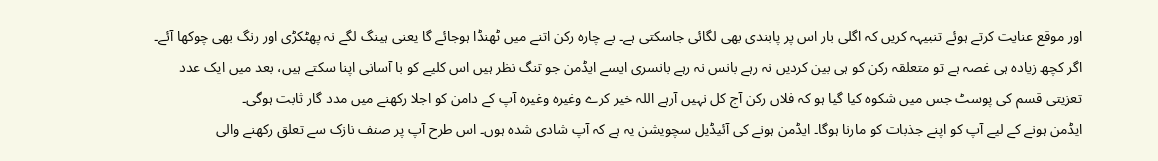اور موقع عنایت کرتے ہوئے تنبیہہ کریں کہ اگلی بار اس پر پابندی بھی لگائی جاسکتی ہے۔ بے چارہ رکن اتنے میں ٹھنڈا ہوجائے گا یعنی ہینگ لگے نہ پھٹکڑی اور رنگ بھی چوکھا آئے۔ اگر کچھ زیادہ ہی غصہ ہے تو متعلقہ رکن کو ہی بین کردیں نہ رہے بانس نہ رہے بانسری ایسے ایڈمن جو تنگ نظر ہیں اس کلیے کو با آسانی اپنا سکتے ہیں، بعد میں ایک عدد تعزیتی قسم کی پوسٹ جس میں شکوہ کیا گیا ہو کہ فلاں رکن آج کل نہیں آرہے اللہ خیر کرے وغیرہ وغیرہ آپ کے دامن کو اجلا رکھنے میں مدد گار ثابت ہوگی۔
ایڈمن ہونے کے لیے آپ کو اپنے جذبات کو مارنا ہوگا۔ ایڈمن ہونے کی آئیڈیل سچویشن یہ ہے کہ آپ شادی شدہ ہوں۔ اس طرح آپ پر صنف نازک سے تعلق رکھنے والی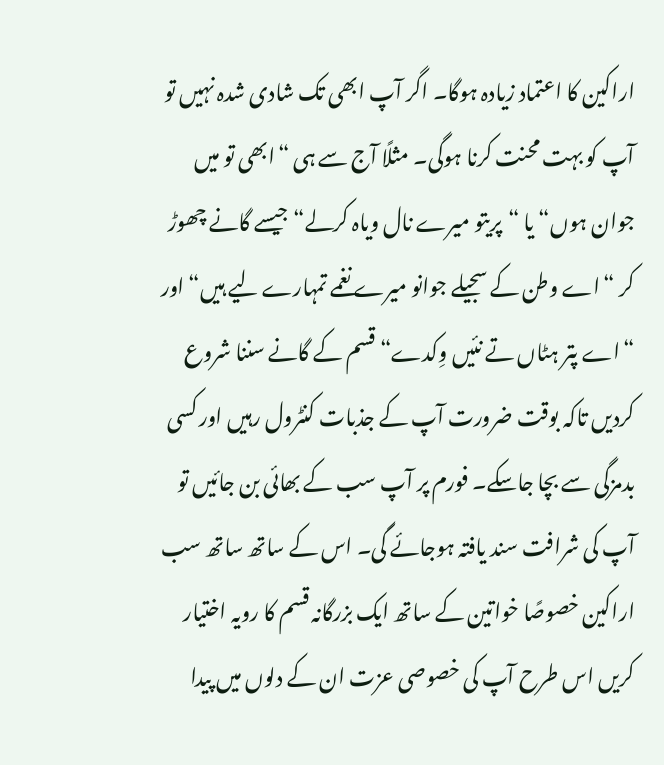اراکین کا اعتماد زیادہ ہوگا۔ اگر آپ ابھی تک شادی شدہ نہیں تو آپ کو بہت محنت کرنا ہوگی۔ مثلًا آج سے ہی “ابھی تو میں جوان ہوں“ یا “پریتو میرے نال ویاہ کرلے“ جیسے گانے چھوڑ کر “اے وطن کے سجیلے جوانو میرے نغمے تمہارے لیے ہیں“ اور “اے پتر ہٹاں تے نئیں وِکدے“ قسم کے گانے سننا شروع کردیں تاکہ بوقت ضرورت آپ کے جذبات کنٹرول رہیں اور کسی بدمزگی سے بچا جاسکے۔ فورم پر آپ سب کے بھائی بن جائیں تو آپ کی شرافت سند یافتہ ہوجائے گی۔ اس کے ساتھ ساتھ سب اراکین خصوصًا خواتین کے ساتھ ایک بزرگانہ قسم کا رویہ اختیار کریں اس طرح آپ کی خصوصی عزت ان کے دلوں میں پیدا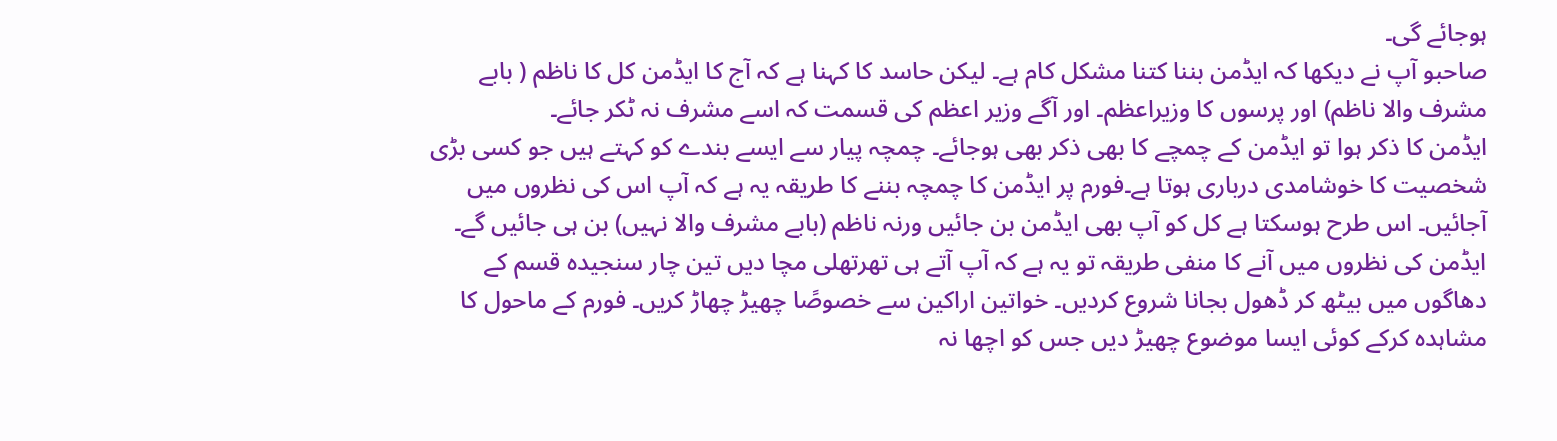ہوجائے گی۔
صاحبو آپ نے دیکھا کہ ایڈمن بننا کتنا مشکل کام ہے۔ لیکن حاسد کا کہنا ہے کہ آج کا ایڈمن کل کا ناظم ( بابے مشرف والا ناظم) اور پرسوں کا وزیراعظم۔ اور آگے وزیر اعظم کی قسمت کہ اسے مشرف نہ ٹکر جائے۔
ایڈمن کا ذکر ہوا تو ایڈمن کے چمچے کا بھی ذکر بھی ہوجائے۔ چمچہ پیار سے ایسے بندے کو کہتے ہیں جو کسی بڑی شخصیت کا خوشامدی درباری ہوتا ہے۔فورم پر ایڈمن کا چمچہ بننے کا طریقہ یہ ہے کہ آپ اس کی نظروں میں آجائیں۔ اس طرح ہوسکتا ہے کل کو آپ بھی ایڈمن بن جائیں ورنہ ناظم (بابے مشرف والا نہیں) بن ہی جائیں گے۔ ایڈمن کی نظروں میں آنے کا منفی طریقہ تو یہ ہے کہ آپ آتے ہی تھرتھلی مچا دیں تین چار سنجیدہ قسم کے دھاگوں میں‌ بیٹھ کر ڈھول بجانا شروع کردیں۔ خواتین اراکین سے خصوصًا چھیڑ چھاڑ کریں۔ فورم کے ماحول کا مشاہدہ کرکے کوئی ایسا موضوع چھیڑ دیں جس کو اچھا نہ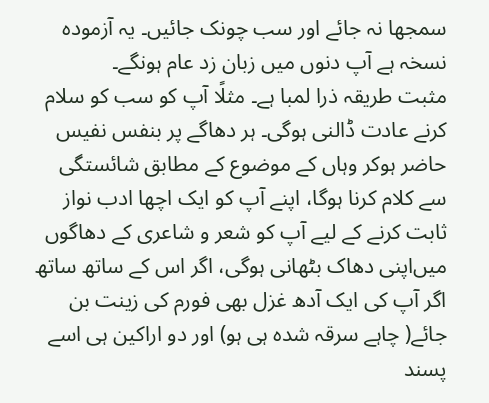سمجھا نہ جائے اور سب چونک جائیں۔ یہ آزمودہ نسخہ ہے آپ دنوں میں زبان زد عام ہونگے۔
مثبت طریقہ ذرا لمبا ہے۔ مثلًا آپ کو سب کو سلام کرنے عادت ڈالنی ہوگی۔ ہر دھاگے پر بنفس نفیس حاضر ہوکر وہاں کے موضوع کے مطابق شائستگی سے کلام کرنا ہوگا، اپنے آپ کو ایک اچھا ادب نواز ثابت کرنے کے لیے آپ کو شعر و شاعری کے دھاگوں میں‌اپنی دھاک بٹھانی ہوگی، اگر اس کے ساتھ ساتھ اگر آپ کی ایک آدھ غزل بھی فورم کی زینت بن جائے( چاہے سرقہ شدہ ہی ہو) اور دو اراکین ہی اسے پسند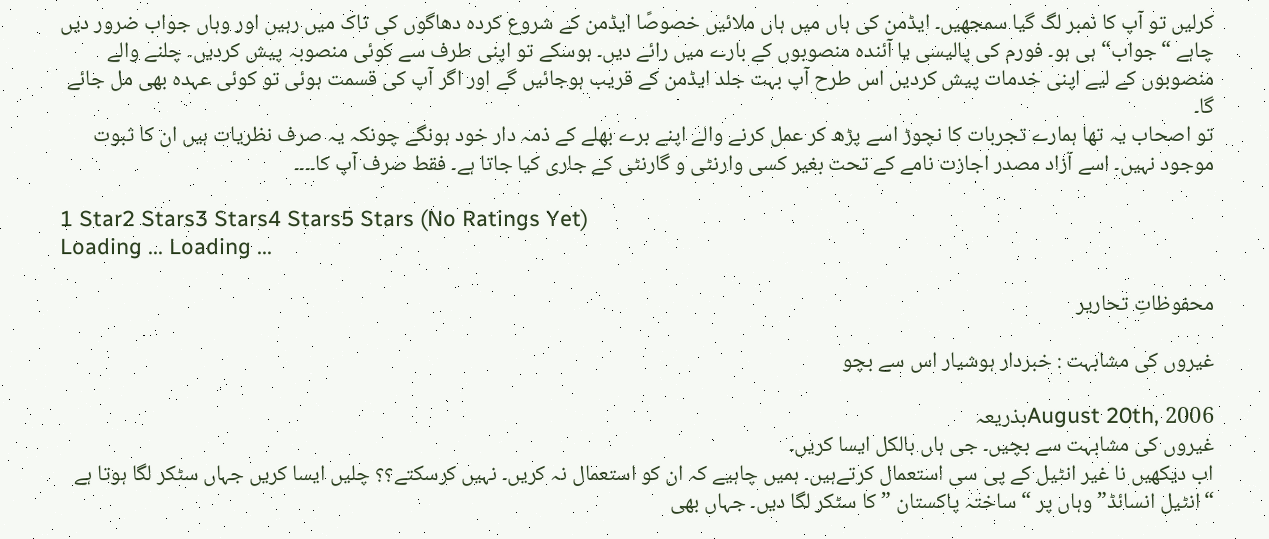کرلیں تو آپ کا نمبر لگ گیا سمجھیں۔ ایڈمن کی ہاں میں ہاں ملائیں خصوصًا ایڈمن کے شروع کردہ دھاگوں کی تاک میں رہیں اور وہاں جواب ضرور دیں چاہے “جواب“ ہی ہو۔ فورم کی پالیسی یا آئندہ منصوبوں کے بارے میں رائے دیں۔ ہوسکے تو اپنی طرف سے کوئی منصوبہ پیش کردیں۔ چلنے والے منصوبوں کے لیے اپنی خدمات پیش کردیں اس طرح آپ بہت جلد ایڈمن کے قریب ہوجائیں گے اور اگر آپ کی قسمت ہوئی تو کوئی عہدہ بھی مل جائے گا۔
تو اصحاب یہ تھا ہمارے تجربات کا نچوڑ اسے پڑھ کر عمل کرنے والے اپنے برے بھلے کے ذمہ دار خود ہونگے چونکہ یہ صرف نظریات ہیں ان کا ثبوت موجود نہیں۔ اسے آزاد مصدر اجازت نامے کے تحت بغیر کسی وارنٹی و گارنٹی کے جاری کیا جاتا ہے۔ فقط صرف آپ کا۔۔۔۔

1 Star2 Stars3 Stars4 Stars5 Stars (No Ratings Yet)
Loading ... Loading ...

محفوظاتِ تحاریر

غیروں کی مشابہت : خبردار ہوشیار اس سے بچو

August 20th, 2006بذریعہ
غیروں کی مشابہت سے بچیں۔ جی ہاں بالکل ایسا کریں۔
اب دیکھیں نا غیر انٹیل کے پی سی استعمال کرتےہیں۔ ہمیں چاہیے کہ ان کو استعمال نہ کریں۔ نہیں کرسکتے؟؟ چلیں ایسا کریں جہاں سٹکر لگا ہوتا ہے “انٹیل انسائڈ” وہاں پر “ساختہ پاکستان ” کا سٹکر لگا دیں۔ جہاں بھی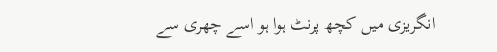انگریزی میں کچھ پرنٹ ہوا ہو اسے چھری سے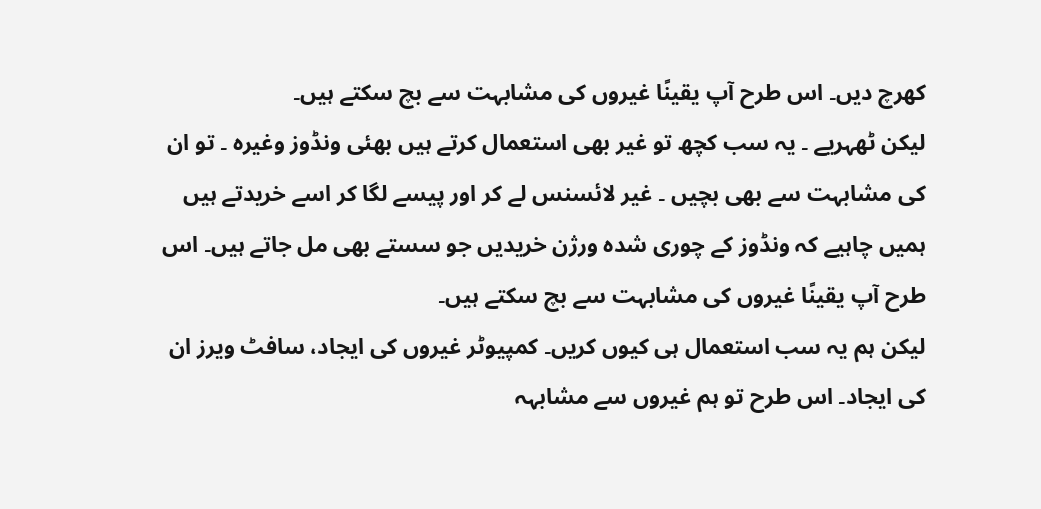کھرچ دیں۔ اس طرح آپ یقینًا غیروں کی مشابہت سے بچ سکتے ہیں۔
لیکن ٹھہریے ۔ یہ سب کچھ تو غیر بھی استعمال کرتے ہیں بھئی ونڈوز وغیرہ ۔ تو ان کی مشابہت سے بھی بچیں ۔ غیر لائسنس لے کر اور پیسے لگا کر اسے خریدتے ہیں ہمیں چاہیے کہ ونڈوز کے چوری شدہ ورژن خریدیں جو سستے بھی مل جاتے ہیں۔ اس طرح آپ یقینًا غیروں کی مشابہت سے بچ سکتے ہیں۔
لیکن ہم یہ سب استعمال ہی کیوں کریں۔ کمپیوٹر غیروں کی ایجاد، سافٹ ویرز ان کی ایجاد۔ اس طرح تو ہم غیروں سے مشابہہ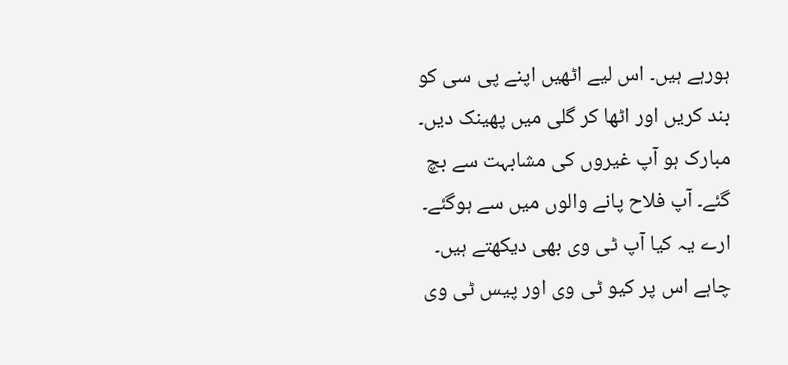ہورہے ہیں۔ اس لیے اٹھیں اپنے پی سی کو بند کریں اور اٹھا کر گلی میں پھینک دیں۔ مبارک ہو آپ غیروں کی مشابہت سے بچ گئے۔ آپ فلاح پانے والوں میں سے ہوگئے۔
ارے یہ کیا آپ ٹی وی بھی دیکھتے ہیں۔ چاہے اس پر کیو ٹی وی اور پیس ٹی وی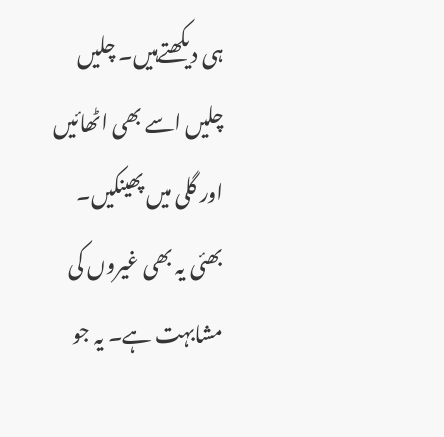ہی دیکھتےہیں۔ چلیں چلیں اسے بھی اٹھائیں اور گلی میں پھینکیں۔ بھئی یہ بھی غیروں کی مشابہت ہے۔ یہ جو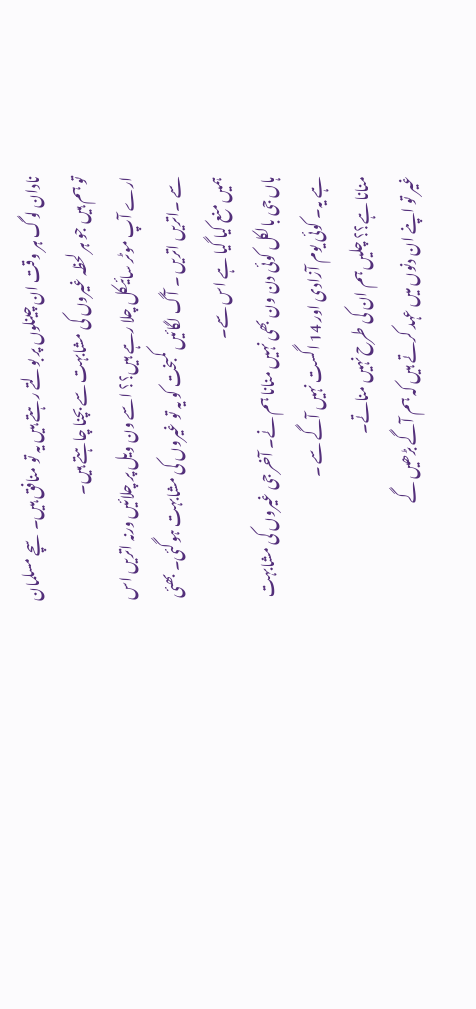نادان لوگ ہر وقت ان چینلوں پر بولتے رہتے ہیں یہ تو منافق ہیں۔ سچے مسلمان تو ہم ہیں جو ہر لحظہ غیروں کی مشابہت سے بچنا چاہتے ہیں۔
ارے آپ موٹر سائیکل چلا رہے ہیں؟؟ اسے ون ویل پر چلائیں ورنہ اتریں اس سے ۔اتریں اتریں ۔ آگ لگائیں کمبخت کو یہ تو غیروں کی مشابہت ہوگئی۔ بھئی ہمیں منع کیا گیا ہے اس سے۔
ہاں جی بالکل کوئی دن ون بھی نہیں منانا ہم نے۔ آخر جی غیروں کی مشابہت ہے یہ۔ کوئی یوم آزادی اور 14 اگست نہیں آگے سے ۔
منانا ہے؟؟ چلیں ہم ان کی طرح نہیں مناتے۔
غیر تو اپنے ان دنوں میں عہد کرتے ہیں کہ ہم آگے بڑھیں گے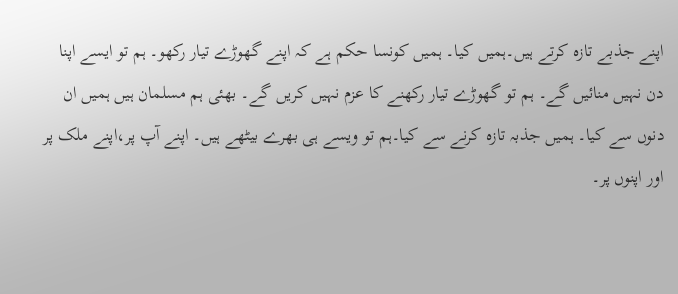اپنے جذبے تازہ کرتے ہیں۔ہمیں کیا۔ ہمیں کونسا حکم ہے کہ اپنے گھوڑے تیار رکھو۔ ہم تو ایسے اپنا دن نہیں منائیں گے۔ ہم تو گھوڑے تیار رکھنے کا عزم نہیں کریں گے۔ بھئی ہم مسلمان ہیں ہمیں ان دنوں سے کیا۔ ہمیں جذبہ تازہ کرنے سے کیا۔ہم تو ویسے ہی بھرے بیٹھے ہیں۔ اپنے آپ پر،اپنے ملک پر اور اپنوں پر۔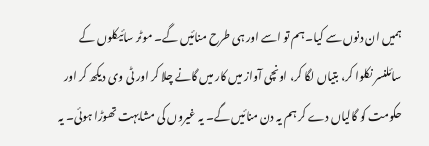ہمیں ان دنوں سے کیا۔ ہم تو اسے اور ہی طرح منائیں گے۔ موٹر سائیکلوں کے سائلنسر نکلوا کر، بتیاں لگا کر، اونچی آواز میں کار میں گانے چلا کر اور ٹی وی دیکھ کر اور حکومت کو گالیاں دے کر ہم یہ دن منائیں گے۔ یہ غیروں کی مشابہت تھوڑا ہوئی۔ یہ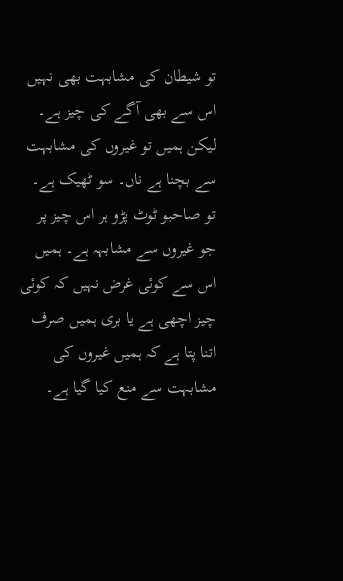تو شیطان کی مشابہت بھی نہیں اس سے بھی آگے کی چیز ہے۔ لیکن ہمیں تو غیروں کی مشابہت سے بچنا ہے ناں۔ سو ٹھیک ہے۔
تو صاحبو ٹوٹ پڑو ہر اس چیز پر جو غیروں سے مشابہہ ہے۔ ہمیں اس سے کوئی غرض نہیں کہ کوئی چیز اچھی ہے یا بری ہمیں صرف اتنا پتا ہے کہ ہمیں غیروں کی مشابہت سے منع کیا گیا ہے۔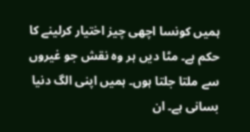ہمیں کونسا اچھی چیز اختیار کرلینے کا حکم ہے۔ مٹا دیں ہر وہ نقش جو غیروں سے ملتا جلتا ہوں۔ ہمیں اپنی الگ دنیا بسانی ہے۔ ان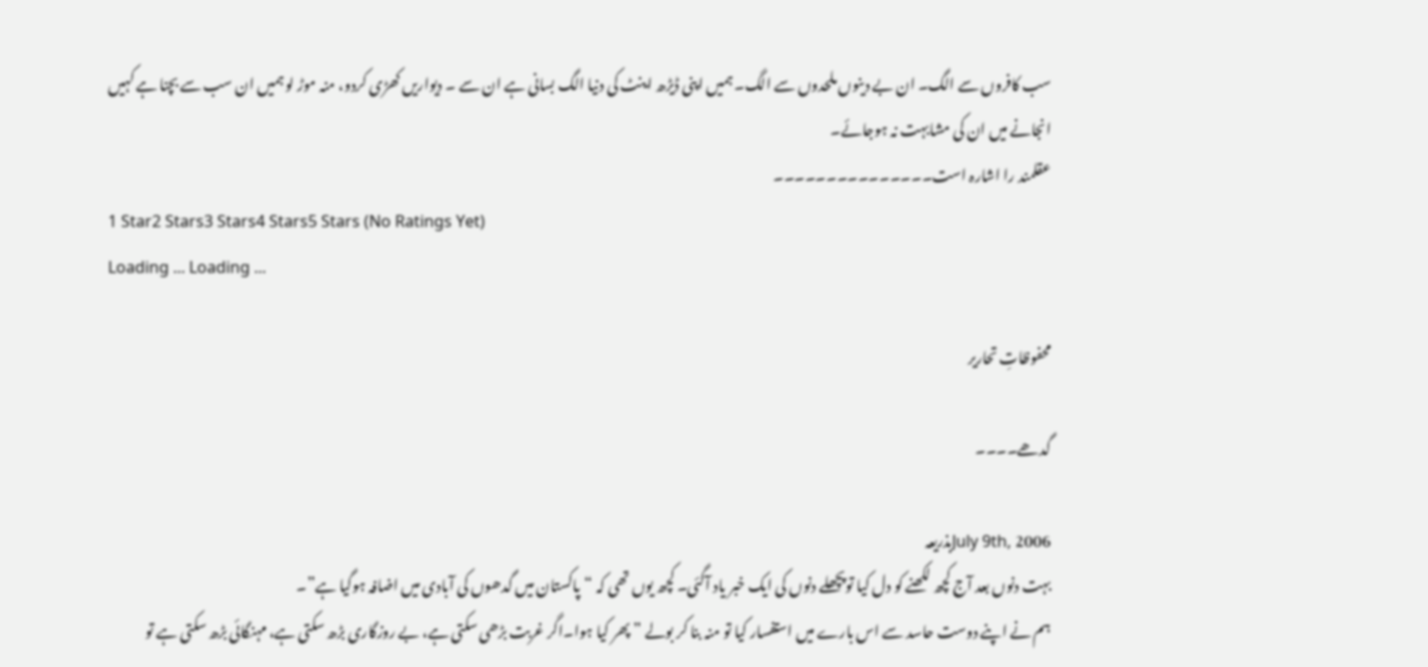سب کافروں سے الگ۔ ان بے دینوں ملحدوں سے الگ۔ ہمیں اپنی ڈیڑھ اینٹ کی دنیا الگ بسانی ہے ان سے ۔ دیواریں کھڑی کردو، منہ موڑ لو ہمیں ان سب سے بچنا ہے کہیں انجانے میں ان کی مشابہت نہ ہوجائے۔
عقلمند را اشارہ است۔۔۔۔۔۔۔۔۔۔۔۔۔۔۔
1 Star2 Stars3 Stars4 Stars5 Stars (No Ratings Yet)
Loading ... Loading ...

محفوظاتِ تحاریر

گدھے۔۔۔۔

July 9th, 2006بذریعہ
بہت دنوں بعد آج کچھ لکھنے کو دل کیا توپچھلے دنوں کی ایک خبر یاد آگئی۔ کچھ یوں تھی کہ “پاکستان میں گدھوں کی آبادی میں اضافہ ہوگیا ہے”۔
ہم نے اپنے دوست حاسد سے اس بارے میں استفسار کیا تو منہ بنا کر بولے ” پھر کیا ہوا۔اگر غربت بڑھی سکتی ہے، بے روزگاری بڑھ سکتی ہے، مہنگائی بڑھ سکتی ہے تو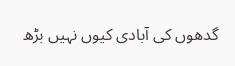گدھوں کی آبادی کیوں نہیں بڑھ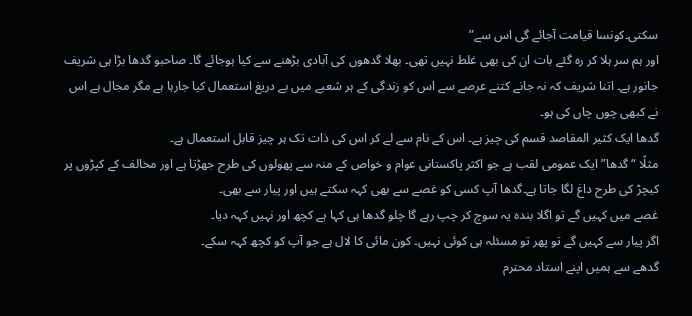سکتی۔کونسا قیامت آجائے گی اس سے”
اور ہم سر ہلا کر رہ گئے بات ان کی بھی غلط نہیں تھی۔ بھلا گدھوں کی آبادی بڑھنے سے کیا ہوجائے گا۔ صاحبو گدھا بڑا ہی شریف جانور ہے۔ اتنا شریف کہ نہ جانے کتنے عرصے سے اس کو زندگی کے ہر شعبے میں بے دریغ استعمال کیا جارہا ہے مگر مجال ہے اس نے کبھی چوں چاں کی ہو۔
گدھا ایک کثیر المقاصد قسم کی چیز ہے۔ اس کے نام سے لے کر اس کی ذات تک ہر چیز قابل استعمال ہے۔
مثلًا “گدھا” ایک عمومی لقب ہے جو اکثر پاکستانی عوام و خواص کے منہ سے پھولوں کی طرح جھڑتا ہے اور مخالف کے کپڑوں پر کیچڑ کی طرح داغ لگا جاتا ہے۔گدھا آپ کسی کو غصے سے بھی کہہ سکتے ہیں اور پیار سے بھی۔
غصے میں کہیں گے تو اگلا بندہ یہ سوچ کر چپ رہے گا چلو گدھا ہی کہا ہے کچھ اور نہیں کہہ دیا۔
اگر پیار سے کہیں گے تو پھر تو مسئلہ ہی کوئی نہیں۔ کون مائی کا لال ہے جو آپ کو کچھ کہہ سکے۔
گدھے سے ہمیں اپنے استاد محترم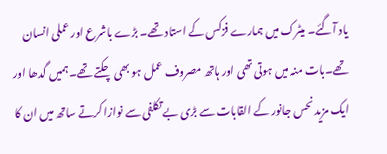یاد آگئے۔ میٹرک میں ہمارے فزکس کے استاد تھے۔ بڑے باشرع اور عملی انسان تھے۔بات منہ میں ہوتی تھی اور ہاتھ مصروف عمل ہو بھی چکتے تھے۔ہمیں گدھا اور ایک مزید نحس جانور کے القابات سے بڑی بے تکلفی سے نوازا کرتے ساتھ میں ان کا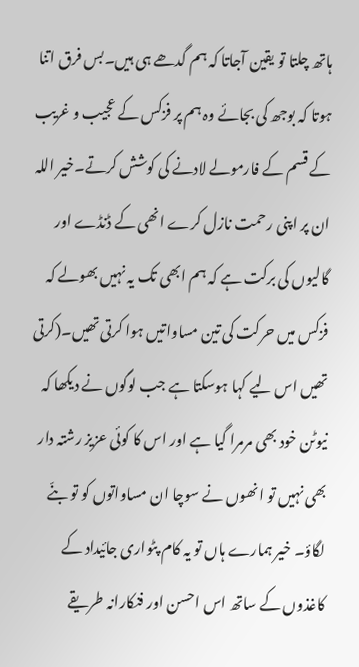ہاتھ چلتا تو یقین آجاتا کہ ہم گدھے ہی ہیں۔بس فرق اتنا ہوتا کہ بوجھ کی بجائے وہ ہم پر فزکس کے عجیب و غریب کے قسم کے فارمولے لادنے کی کوشش کرتے۔خیر اللہ ان پر اپنی رحمت نازل کرے انھی کے ڈنڈے اور گالیوں کی برکت ہے کہ ہم ابھی تک یہ نہیں بھولے کہ فزکس میں حرکت کی تین مساواتیں ہوا کرتی تھیں۔(کرتی تھیں اس لیے کہا ہوسکتا ہے جب لوگوں نے دیکھا کہ نیوٹن خود بھی مرمرا گیا ہے اور اس کا کوئی عزیز رشتہ دار بھی نہیں تو انھوں نے سوچا ان مساواتوں کو تو بنّے لگاؤ۔ خیر ہمارے ہاں تو یہ کام پٹواری جائیداد کے کاغذوں کے ساتھ اس احسن اور فنکارانہ طریقے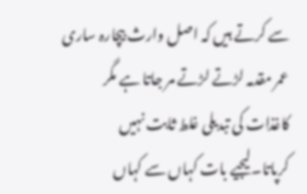سے کرتے ہیں کہ اصل وارث بیچارہ ساری عمر مقدمہ لڑتے لڑتے مر جاتا ہے مگر کاغذات کی تبدیلی غلط ثابت نہیں کرپاتا۔لیجیے بات کہاں سے کہاں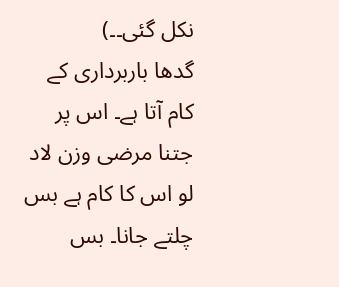نکل گئی۔۔)
گدھا باربرداری کے کام آتا ہے۔ اس پر جتنا مرضی وزن لاد لو اس کا کام ہے بس چلتے جانا۔ بس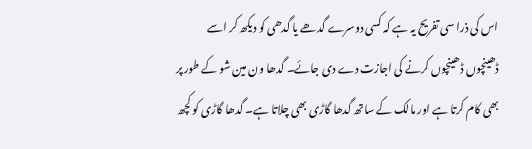اس کی ذرا سی تفریح یہ ہے کہ کسی دوسرے گدھے یا گدھی کو دیکھ کر اسے ڈھینچوں ڈھینچوں کرنے کی اجازت دے دی جائے۔ گدھا ون مین شو کے طور پر بھی کام کرتا ہے اور مالک کے ساتھ گدھا گاڑی بھی چلاتا ہے۔ گدھا گاڑی کو کچھ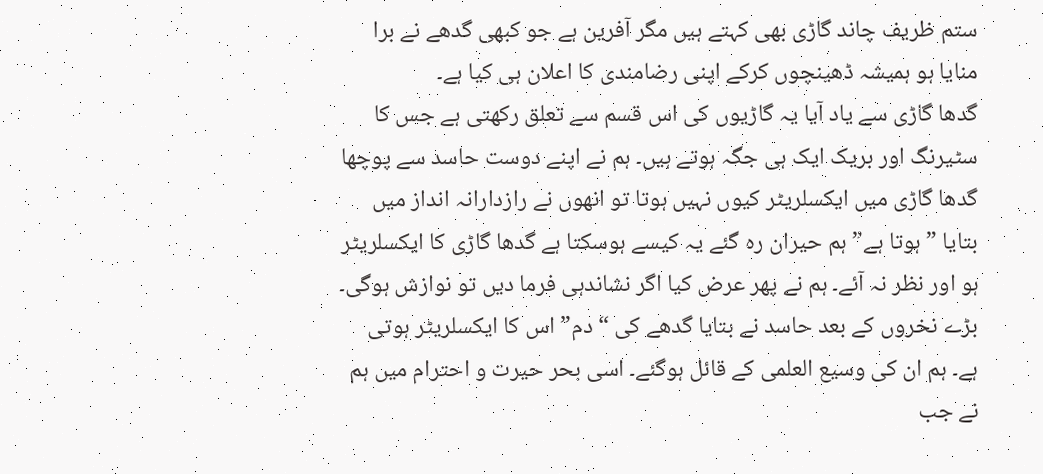ستم ظریف چاند گاڑی بھی کہتے ہیں مگر آفرین ہے جو کبھی گدھے نے برا منایا ہو ہمیشہ ڈھینچوں کرکے اپنی رضامندی کا اعلان ہی کیا ہے۔
گدھا گاڑی سے یاد آیا یہ گاڑیوں کی اس قسم سے تعلق رکھتی ہے جس کا سٹیرنگ اور بریک ایک ہی جگہ ہوتے ہیں۔ ہم نے اپنے دوست حاسد سے پوچھا گدھا گاڑی میں ایکسلریٹر کیوں نہیں ہوتا تو انھوں نے رازدارانہ انداز میں بتایا ” ہوتا ہے” ہم حیران رہ گئے یہ کیسے ہوسکتا ہے گدھا گاڑی کا ایکسلریٹر ہو اور نظر نہ آئے۔ ہم نے پھر عرض کیا اگر نشاندہی فرما دیں تو نوازش ہوگی۔ بڑے نخروں کے بعد حاسد نے بتایا گدھے کی “دم” اس کا ایکسلریٹر ہوتی ہے۔ ہم ان کی وسیع العلمی کے قائل ہوگئے۔ اسی بحر حیرت و احترام میں ہم نے جب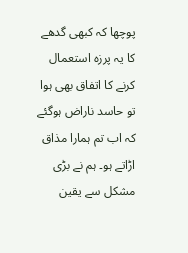پوچھا کہ کبھی گدھے کا یہ پرزہ استعمال کرنے کا اتفاق بھی ہوا تو حاسد ناراض ہوگئے کہ اب تم ہمارا مذاق اڑاتے ہو۔ ہم نے بڑی مشکل سے یقین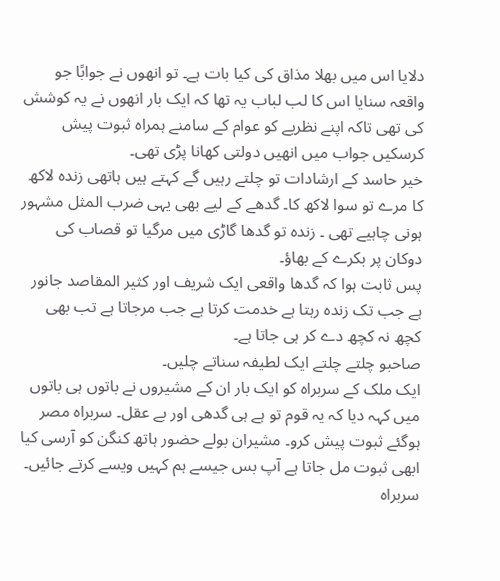دلایا اس میں بھلا مذاق کی کیا بات ہے۔ تو انھوں نے جوابًا جو واقعہ سنایا اس کا لب لباب یہ تھا کہ ایک بار انھوں نے یہ کوشش کی تھی تاکہ اپنے نظریے کو عوام کے سامنے ہمراہ ثبوت پیش کرسکیں جواب میں انھیں دولتی کھانا پڑی تھی۔
خیر حاسد کے ارشادات تو چلتے رہیں گے کہتے ہیں ہاتھی زندہ لاکھ کا مرے تو سوا لاکھ کا۔ گدھے کے لیے بھی یہی ضرب المثل مشہور ہونی چاہیے تھی ۔ زندہ تو گدھا گاڑی میں مرگیا تو قصاب کی دوکان پر بکرے کے بھاؤ۔
پس ثابت ہوا کہ گدھا واقعی ایک شریف اور کثیر المقاصد جانور ہے جب تک زندہ رہتا ہے خدمت کرتا ہے جب مرجاتا ہے تب بھی کچھ نہ کچھ دے کر ہی جاتا ہے۔
صاحبو چلتے چلتے ایک لطیفہ سناتے چلیں۔
ایک ملک کے سربراہ کو ایک بار ان کے مشیروں نے باتوں ہی باتوں میں کہہ دیا کہ یہ قوم تو ہے ہی گدھی اور بے عقل۔ سربراہ مصر ہوگئے ثبوت پیش کرو۔ مشیران بولے حضور ہاتھ کنگن کو آرسی کیا ابھی ثبوت مل جاتا ہے آپ بس جیسے ہم کہیں ویسے کرتے جائیں۔ سربراہ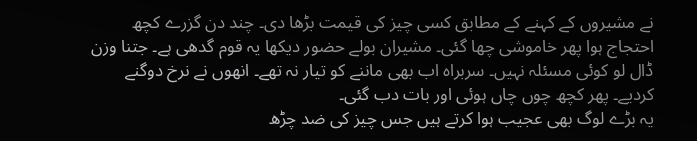نے مشیروں کے کہنے کے مطابق کسی چیز کی قیمت بڑھا دی۔ چند دن گزرے کچھ احتجاج ہوا پھر خاموشی چھا گئی۔ مشیران بولے حضور دیکھا یہ قوم گدھی ہے۔ جتنا وزن ڈال لو کوئی مسئلہ نہیں۔ سربراہ اب بھی ماننے کو تیار نہ تھے۔ انھوں نے نرخ دوگنے کردیے۔ پھر کچھ چوں چاں ہوئی اور بات دب گئی۔
یہ بڑے لوگ بھی عجیب ہوا کرتے ہیں جس چیز کی ضد چڑھ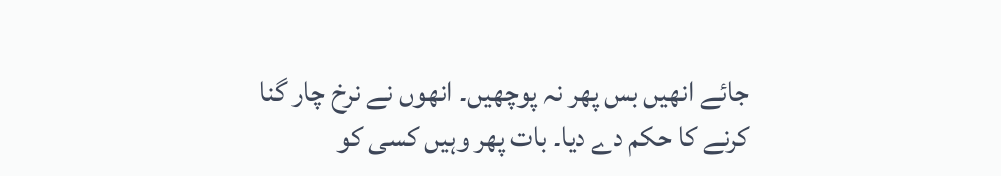جائے انھیں بس پھر نہ پوچھیں۔ انھوں نے نرخ چار گنا کرنے کا حکم دے دیا۔ بات پھر وہیں کسی کو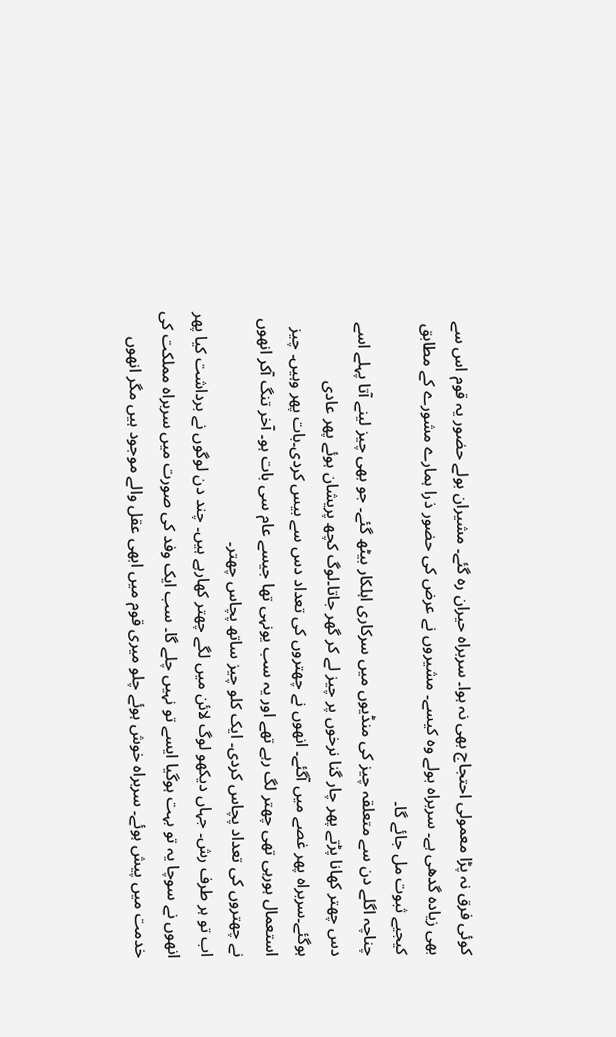کوئی فرق نہ پڑا معمولی احتجاج بھی نہ ہوا۔ سربراہ حیران رہ گئے۔ مشیران بولے حضور یہ قوم اس سے بھی زیادہ گدھی ہے۔ سربراہ بولے وہ کیسے۔ مشیروں نے عرض کی حضور ذرا ہمارے مشورے کے مطابق کیجیے ثبوت مل جائے گا۔
چناچہ اگلے دن سے متعلقہ چیز کی منڈیوں میں سرکاری اہلکار بیٹھ گئے۔ جو بھی چیز لینے آتا پہلے اسے دس چھتر کھانا پڑتے پھر چار گنا نرخوں پر چیز لے کر گھر جاتا۔لوگ کچھ پریشان ہوئے پھر عادی ہوگئے۔سربراہ پھر غصے میں آگئے۔ انھوں نے چھتروں کی تعداد دس سے بیس کردی۔بات پھر وہیں۔ چیز استعمال ہورہی تھی چھتر لگ رہے تھے اور یہ سب یونہی تھا جیسے عام سی بات ہو۔ آخر تنگ آکر انھوں نے چھتروں کی تعداد پچاس کردی۔ ایک کلو چیز ساتھ پچاس چھتر۔
اب تو ہر طرف رش۔ جہاں دیکھو لوگ لائن میں لگے چھتر کھارہے ہیں۔ چند دن لوگوں نے برداشت کیا پھر انھوں نے سوچا یہ تو بہت ہوگیا ایسے تو نہیں چلے گا۔ سب ایک وفد کی صورت میں سربراہ مملکت کی خدمت میں پیش ہوئے۔ سربراہ خوش ہوئے چلو میری قوم میں ابھی عقل والے موجود ہیں مگر انھوں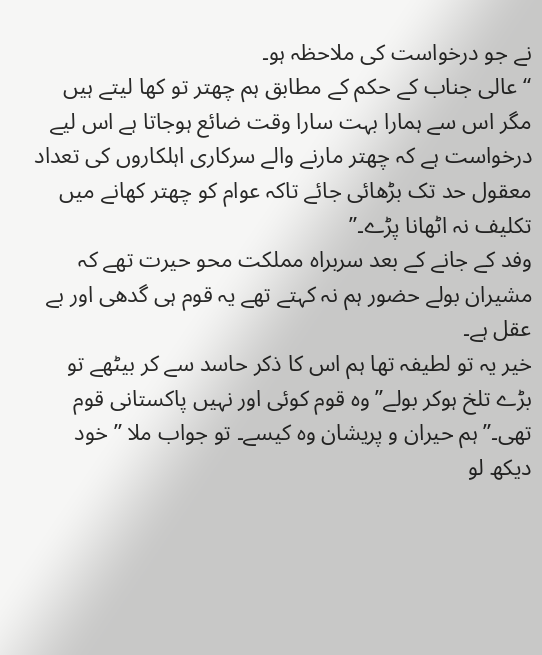نے جو درخواست کی ملاحظہ ہو۔
“عالی جناب کے حکم کے مطابق ہم چھتر تو کھا لیتے ہیں مگر اس سے ہمارا بہت سارا وقت ضائع ہوجاتا ہے اس لیے درخواست ہے کہ چھتر مارنے والے سرکاری اہلکاروں کی تعداد معقول حد تک بڑھائی جائے تاکہ عوام کو چھتر کھانے میں تکلیف نہ اٹھانا پڑے۔”
وفد کے جانے کے بعد سربراہ مملکت محو حیرت تھے کہ مشیران بولے حضور ہم نہ کہتے تھے یہ قوم ہی گدھی اور بے عقل ہے۔
خیر یہ تو لطیفہ تھا ہم اس کا ذکر حاسد سے کر بیٹھے تو بڑے تلخ ہوکر بولے” وہ قوم کوئی اور نہیں پاکستانی قوم تھی۔” ہم حیران و پریشان وہ کیسے۔ تو جواب ملا ” خود دیکھ لو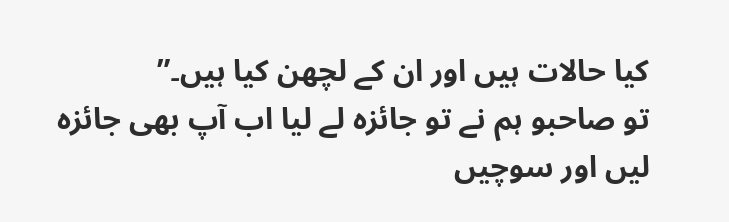کیا حالات ہیں اور ان کے لچھن کیا ہیں۔”
تو صاحبو ہم نے تو جائزہ لے لیا اب آپ بھی جائزہ لیں اور سوچیں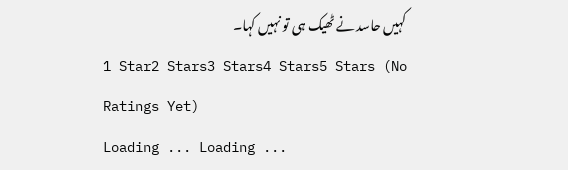کہیں حاسد نے ٹھیک ہی تو نہیں کہا۔
1 Star2 Stars3 Stars4 Stars5 Stars (No Ratings Yet)
Loading ... Loading ...